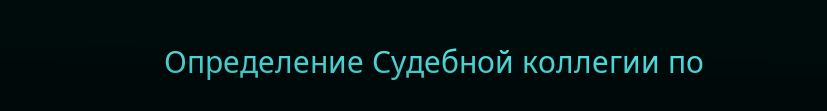Определение Судебной коллегии по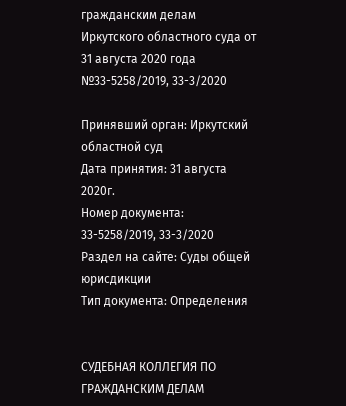гражданским делам Иркутского областного суда от 31 августа 2020 года №33-5258/2019, 33-3/2020

Принявший орган: Иркутский областной суд
Дата принятия: 31 августа 2020г.
Номер документа: 33-5258/2019, 33-3/2020
Раздел на сайте: Суды общей юрисдикции
Тип документа: Определения


СУДЕБНАЯ КОЛЛЕГИЯ ПО ГРАЖДАНСКИМ ДЕЛАМ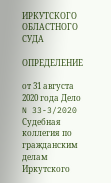ИРКУТСКОГО ОБЛАСТНОГО СУДА

ОПРЕДЕЛЕНИЕ

от 31 августа 2020 года Дело N 33-3/2020
Судебная коллегия по гражданским делам Иркутского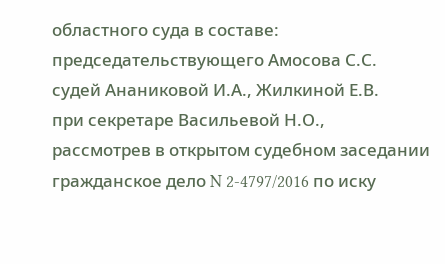областного суда в составе:
председательствующего Амосова С.С.
судей Ананиковой И.А., Жилкиной Е.В.
при секретаре Васильевой Н.О.,
рассмотрев в открытом судебном заседании
гражданское дело N 2-4797/2016 по иску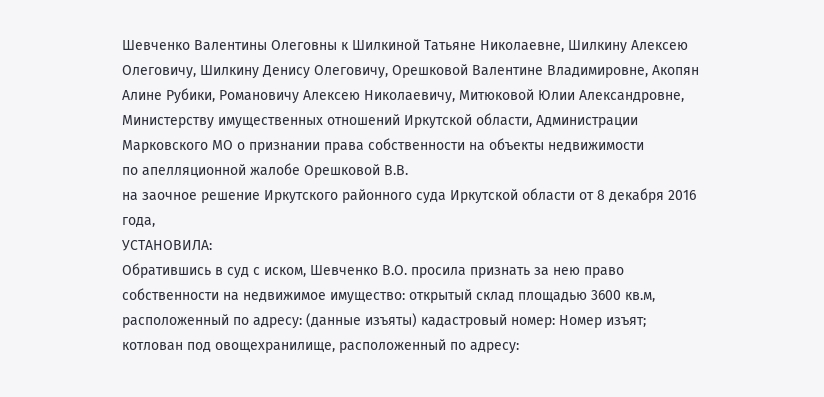Шевченко Валентины Олеговны к Шилкиной Татьяне Николаевне, Шилкину Алексею Олеговичу, Шилкину Денису Олеговичу, Орешковой Валентине Владимировне, Акопян Алине Рубики, Романовичу Алексею Николаевичу, Митюковой Юлии Александровне, Министерству имущественных отношений Иркутской области, Администрации Марковского МО о признании права собственности на объекты недвижимости
по апелляционной жалобе Орешковой В.В.
на заочное решение Иркутского районного суда Иркутской области от 8 декабря 2016 года,
УСТАНОВИЛА:
Обратившись в суд с иском, Шевченко В.О. просила признать за нею право собственности на недвижимое имущество: открытый склад площадью 3600 кв.м, расположенный по адресу: (данные изъяты) кадастровый номер: Номер изъят; котлован под овощехранилище, расположенный по адресу: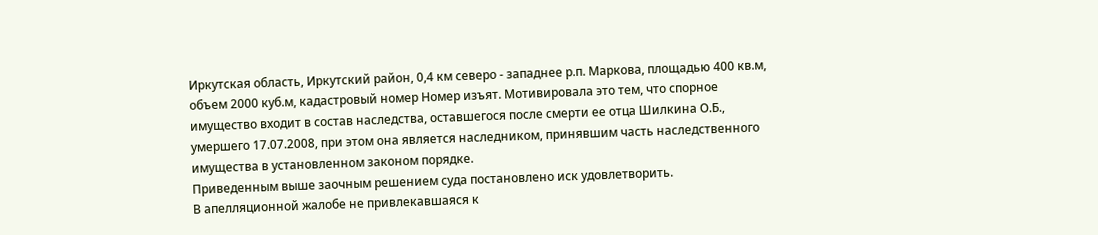Иркутская область, Иркутский район, 0,4 км северо - западнее р.п. Маркова, площадью 400 кв.м, объем 2000 куб.м, кадастровый номер Номер изъят. Мотивировала это тем, что спорное имущество входит в состав наследства, оставшегося после смерти ее отца Шилкина О.Б., умершего 17.07.2008, при этом она является наследником, принявшим часть наследственного имущества в установленном законом порядке.
Приведенным выше заочным решением суда постановлено иск удовлетворить.
В апелляционной жалобе не привлекавшаяся к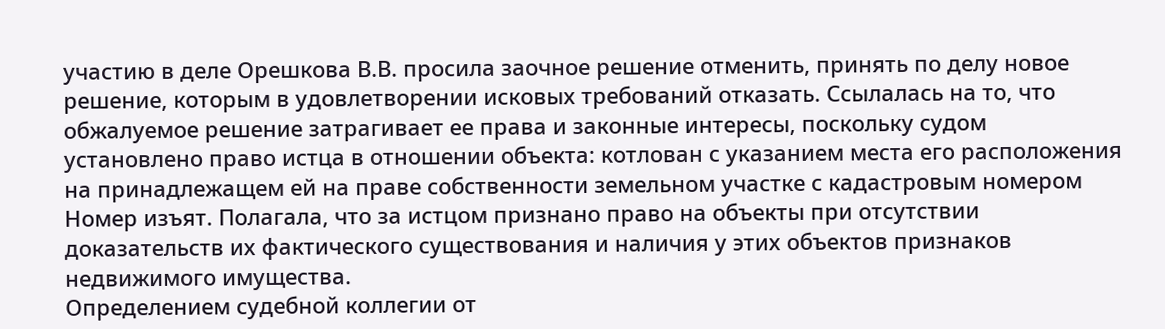участию в деле Орешкова В.В. просила заочное решение отменить, принять по делу новое решение, которым в удовлетворении исковых требований отказать. Ссылалась на то, что обжалуемое решение затрагивает ее права и законные интересы, поскольку судом установлено право истца в отношении объекта: котлован с указанием места его расположения на принадлежащем ей на праве собственности земельном участке с кадастровым номером Номер изъят. Полагала, что за истцом признано право на объекты при отсутствии доказательств их фактического существования и наличия у этих объектов признаков недвижимого имущества.
Определением судебной коллегии от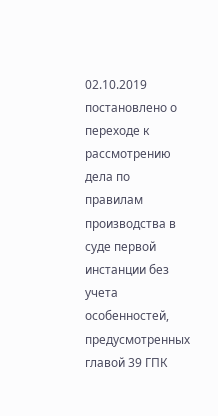02.10.2019 постановлено о переходе к рассмотрению дела по правилам производства в суде первой инстанции без учета особенностей, предусмотренных главой 39 ГПК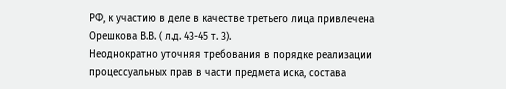РФ, к участию в деле в качестве третьего лица привлечена Орешкова В.В. ( л.д. 43-45 т. 3).
Неоднократно уточняя требования в порядке реализации процессуальных прав в части предмета иска, состава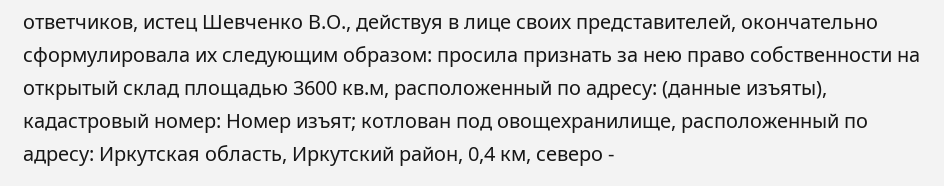ответчиков, истец Шевченко В.О., действуя в лице своих представителей, окончательно сформулировала их следующим образом: просила признать за нею право собственности на открытый склад площадью 3600 кв.м, расположенный по адресу: (данные изъяты), кадастровый номер: Номер изъят; котлован под овощехранилище, расположенный по адресу: Иркутская область, Иркутский район, 0,4 км, северо -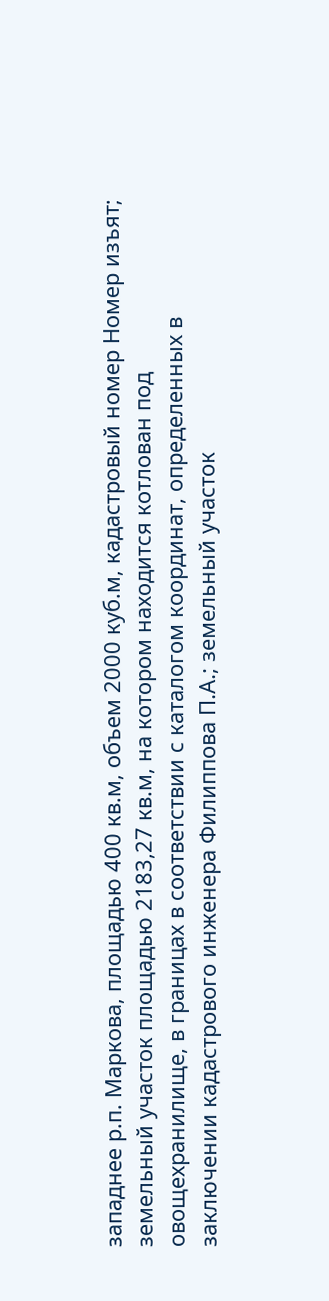западнее р.п. Маркова, площадью 400 кв.м, объем 2000 куб.м, кадастровый номер Номер изъят; земельный участок площадью 2183,27 кв.м, на котором находится котлован под овощехранилище, в границах в соответствии с каталогом координат, определенных в заключении кадастрового инженера Филиппова П.А.; земельный участок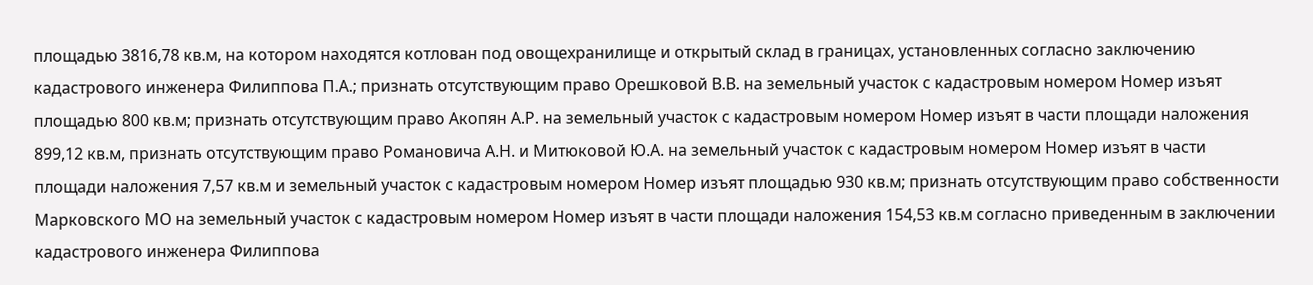площадью 3816,78 кв.м, на котором находятся котлован под овощехранилище и открытый склад в границах, установленных согласно заключению кадастрового инженера Филиппова П.А.; признать отсутствующим право Орешковой В.В. на земельный участок с кадастровым номером Номер изъят площадью 800 кв.м; признать отсутствующим право Акопян А.Р. на земельный участок с кадастровым номером Номер изъят в части площади наложения 899,12 кв.м, признать отсутствующим право Романовича А.Н. и Митюковой Ю.А. на земельный участок с кадастровым номером Номер изъят в части площади наложения 7,57 кв.м и земельный участок с кадастровым номером Номер изъят площадью 930 кв.м; признать отсутствующим право собственности Марковского МО на земельный участок с кадастровым номером Номер изъят в части площади наложения 154,53 кв.м согласно приведенным в заключении кадастрового инженера Филиппова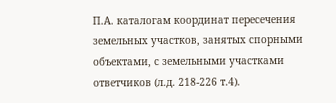П.А. каталогам координат пересечения земельных участков, занятых спорными объектами, с земельными участками ответчиков (л.д. 218-226 т.4).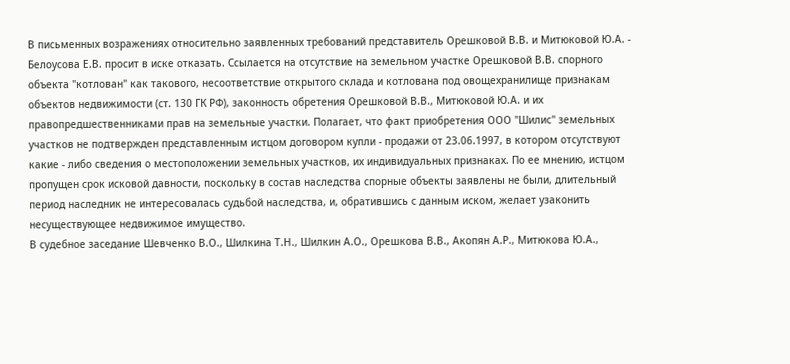В письменных возражениях относительно заявленных требований представитель Орешковой В.В. и Митюковой Ю.А. - Белоусова Е.В. просит в иске отказать. Ссылается на отсутствие на земельном участке Орешковой В.В. спорного объекта "котлован" как такового, несоответствие открытого склада и котлована под овощехранилище признакам объектов недвижимости (ст. 130 ГК РФ), законность обретения Орешковой В.В., Митюковой Ю.А. и их правопредшественниками прав на земельные участки. Полагает, что факт приобретения ООО "Шилис" земельных участков не подтвержден представленным истцом договором купли - продажи от 23.06.1997, в котором отсутствуют какие - либо сведения о местоположении земельных участков, их индивидуальных признаках. По ее мнению, истцом пропущен срок исковой давности, поскольку в состав наследства спорные объекты заявлены не были, длительный период наследник не интересовалась судьбой наследства, и, обратившись с данным иском, желает узаконить несуществующее недвижимое имущество.
В судебное заседание Шевченко В.О., Шилкина Т.Н., Шилкин А.О., Орешкова В.В., Акопян А.Р., Митюкова Ю.А.,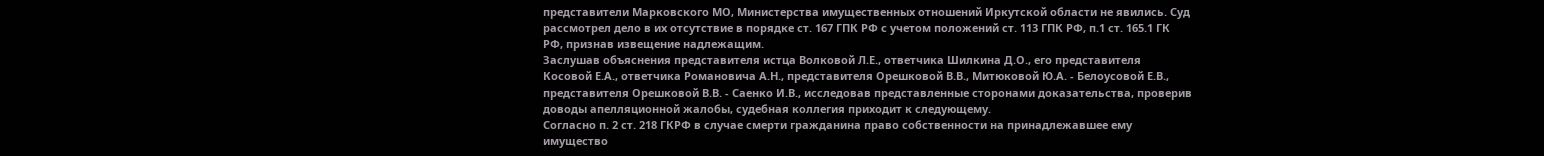представители Марковского МО, Министерства имущественных отношений Иркутской области не явились. Суд рассмотрел дело в их отсутствие в порядке ст. 167 ГПК РФ с учетом положений ст. 113 ГПК РФ, п.1 ст. 165.1 ГК РФ, признав извещение надлежащим.
Заслушав объяснения представителя истца Волковой Л.Е., ответчика Шилкина Д.О., его представителя Косовой Е.А., ответчика Романовича А.Н., представителя Орешковой В.В., Митюковой Ю.А. - Белоусовой Е.В., представителя Орешковой В.В. - Саенко И.В., исследовав представленные сторонами доказательства, проверив доводы апелляционной жалобы, судебная коллегия приходит к следующему.
Согласно п. 2 ст. 218 ГКРФ в случае смерти гражданина право собственности на принадлежавшее ему имущество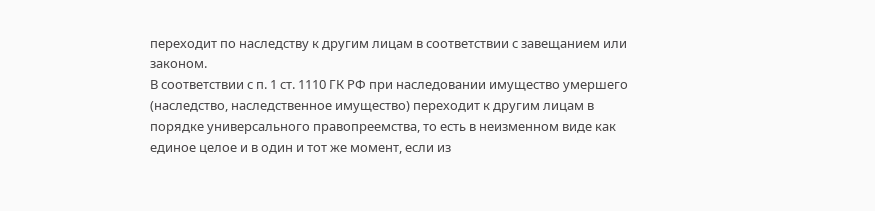переходит по наследству к другим лицам в соответствии с завещанием или законом.
В соответствии с п. 1 ст. 1110 ГК РФ при наследовании имущество умершего (наследство, наследственное имущество) переходит к другим лицам в порядке универсального правопреемства, то есть в неизменном виде как единое целое и в один и тот же момент, если из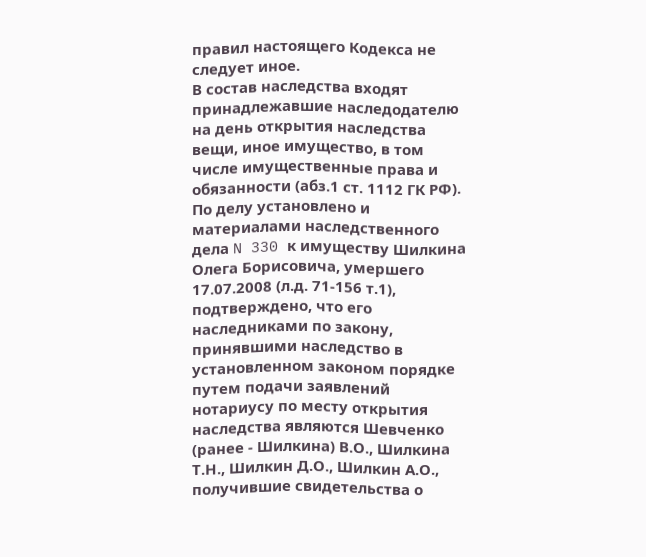правил настоящего Кодекса не следует иное.
В состав наследства входят принадлежавшие наследодателю на день открытия наследства вещи, иное имущество, в том числе имущественные права и обязанности (абз.1 ст. 1112 ГК РФ).
По делу установлено и материалами наследственного дела N 330 к имуществу Шилкина Олега Борисовича, умершего 17.07.2008 (л.д. 71-156 т.1), подтверждено, что его наследниками по закону, принявшими наследство в установленном законом порядке путем подачи заявлений нотариусу по месту открытия наследства являются Шевченко (ранее - Шилкина) В.О., Шилкина Т.Н., Шилкин Д.О., Шилкин А.О., получившие свидетельства о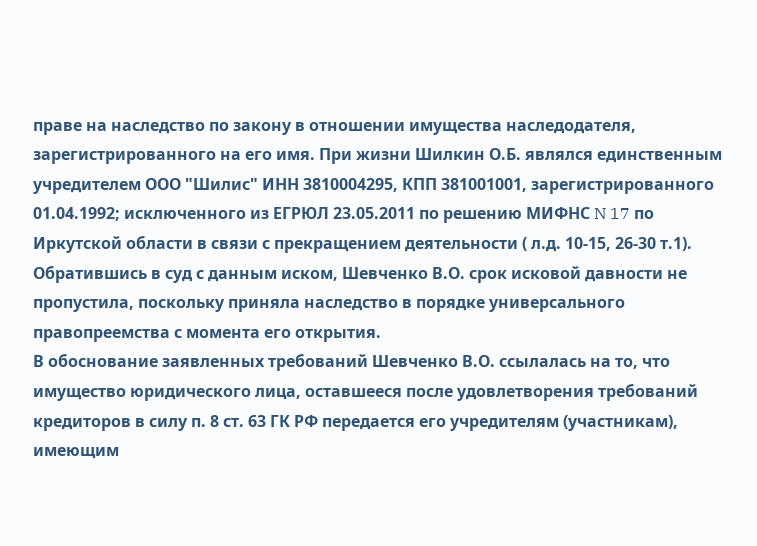праве на наследство по закону в отношении имущества наследодателя, зарегистрированного на его имя. При жизни Шилкин О.Б. являлся единственным учредителем ООО "Шилис" ИНН 3810004295, КПП 381001001, зарегистрированного 01.04.1992; исключенного из ЕГРЮЛ 23.05.2011 по решению МИФНС N 17 по Иркутской области в связи с прекращением деятельности ( л.д. 10-15, 26-30 т.1).
Обратившись в суд с данным иском, Шевченко В.О. срок исковой давности не пропустила, поскольку приняла наследство в порядке универсального правопреемства с момента его открытия.
В обоснование заявленных требований Шевченко В.О. ссылалась на то, что имущество юридического лица, оставшееся после удовлетворения требований кредиторов в силу п. 8 ст. 63 ГК РФ передается его учредителям (участникам), имеющим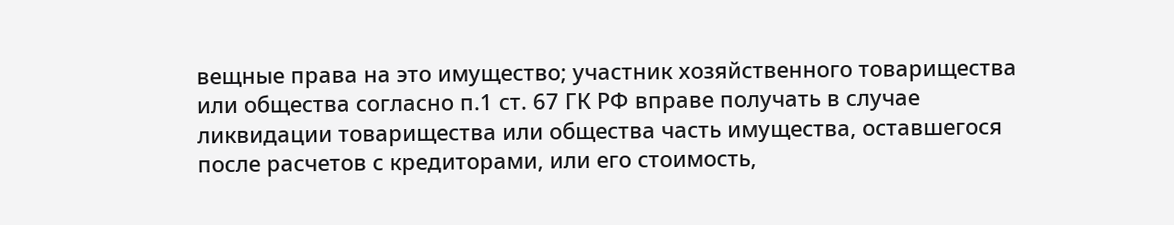вещные права на это имущество; участник хозяйственного товарищества или общества согласно п.1 ст. 67 ГК РФ вправе получать в случае ликвидации товарищества или общества часть имущества, оставшегося после расчетов с кредиторами, или его стоимость,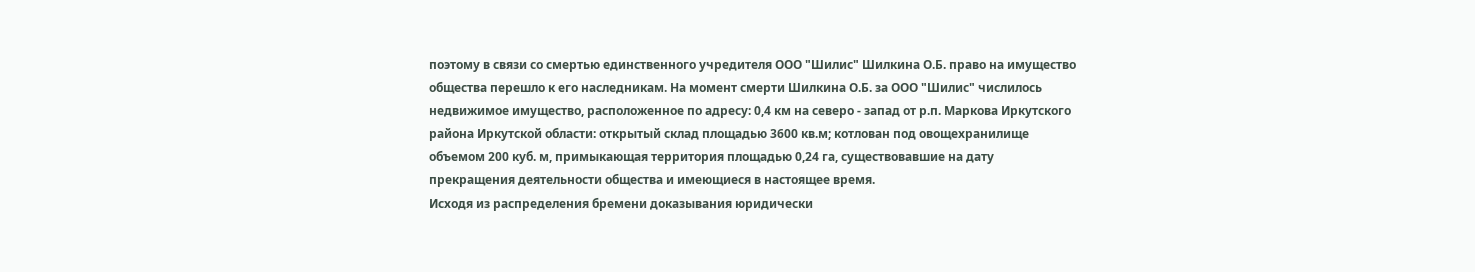поэтому в связи со смертью единственного учредителя ООО "Шилис" Шилкина О.Б. право на имущество общества перешло к его наследникам. На момент смерти Шилкина О.Б. за ООО "Шилис" числилось недвижимое имущество, расположенное по адресу: 0,4 км на северо - запад от р.п. Маркова Иркутского района Иркутской области: открытый склад площадью 3600 кв.м; котлован под овощехранилище объемом 200 куб. м, примыкающая территория площадью 0,24 га, существовавшие на дату прекращения деятельности общества и имеющиеся в настоящее время.
Исходя из распределения бремени доказывания юридически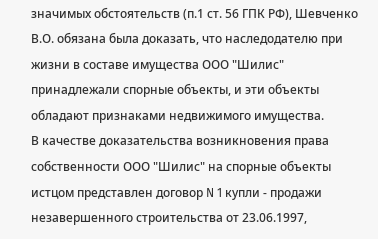значимых обстоятельств (п.1 ст. 56 ГПК РФ), Шевченко В.О. обязана была доказать, что наследодателю при жизни в составе имущества ООО "Шилис" принадлежали спорные объекты, и эти объекты обладают признаками недвижимого имущества.
В качестве доказательства возникновения права собственности ООО "Шилис" на спорные объекты истцом представлен договор N 1 купли - продажи незавершенного строительства от 23.06.1997,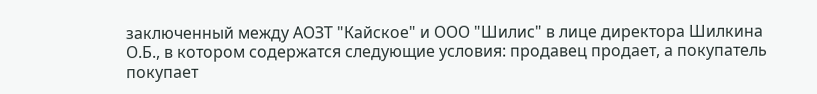заключенный между АОЗТ "Кайское" и ООО "Шилис" в лице директора Шилкина О.Б., в котором содержатся следующие условия: продавец продает, а покупатель покупает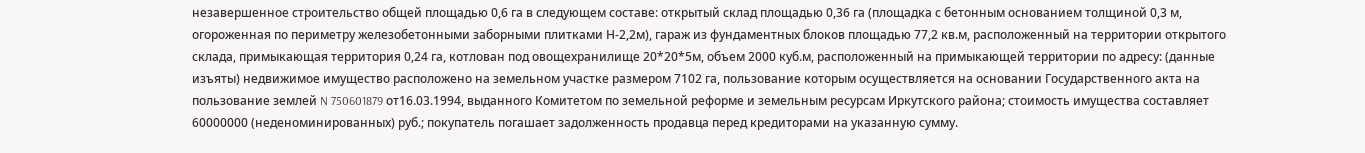незавершенное строительство общей площадью 0,6 га в следующем составе: открытый склад площадью 0,36 га (площадка с бетонным основанием толщиной 0,3 м, огороженная по периметру железобетонными заборными плитками Н-2,2м), гараж из фундаментных блоков площадью 77,2 кв.м, расположенный на территории открытого склада, примыкающая территория 0,24 га, котлован под овощехранилище 20*20*5м, объем 2000 куб.м, расположенный на примыкающей территории по адресу: (данные изъяты) недвижимое имущество расположено на земельном участке размером 7102 га, пользование которым осуществляется на основании Государственного акта на пользование землей N 750601879 от16.03.1994, выданного Комитетом по земельной реформе и земельным ресурсам Иркутского района; стоимость имущества составляет 60000000 (неденоминированных) руб.; покупатель погашает задолженность продавца перед кредиторами на указанную сумму.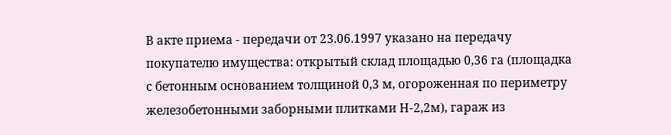В акте приема - передачи от 23.06.1997 указано на передачу покупателю имущества: открытый склад площадью 0,36 га (площадка с бетонным основанием толщиной 0,3 м, огороженная по периметру железобетонными заборными плитками Н-2,2м), гараж из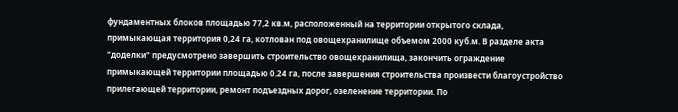фундаментных блоков площадью 77,2 кв.м, расположенный на территории открытого склада, примыкающая территория 0,24 га, котлован под овощехранилище объемом 2000 куб.м. В разделе акта "доделки" предусмотрено завершить строительство овощехранилища, закончить ограждение примыкающей территории площадью 0.24 га, после завершения строительства произвести благоустройство прилегающей территории, ремонт подъездных дорог, озеленение территории. По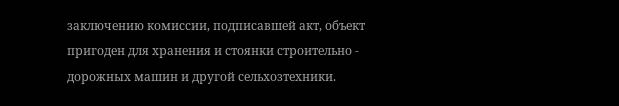заключению комиссии, подписавшей акт, объект пригоден для хранения и стоянки строительно - дорожных машин и другой сельхозтехники.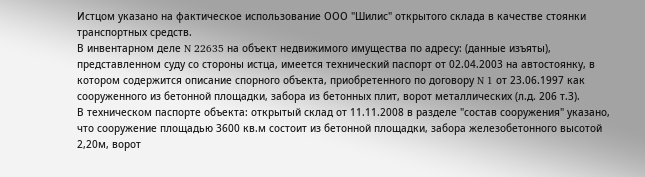Истцом указано на фактическое использование ООО "Шилис" открытого склада в качестве стоянки транспортных средств.
В инвентарном деле N 22635 на объект недвижимого имущества по адресу: (данные изъяты), представленном суду со стороны истца, имеется технический паспорт от 02.04.2003 на автостоянку, в котором содержится описание спорного объекта, приобретенного по договору N 1 от 23.06.1997 как сооруженного из бетонной площадки, забора из бетонных плит, ворот металлических (л.д. 206 т.3).
В техническом паспорте объекта: открытый склад от 11.11.2008 в разделе "состав сооружения" указано, что сооружение площадью 3600 кв.м состоит из бетонной площадки, забора железобетонного высотой 2,20м, ворот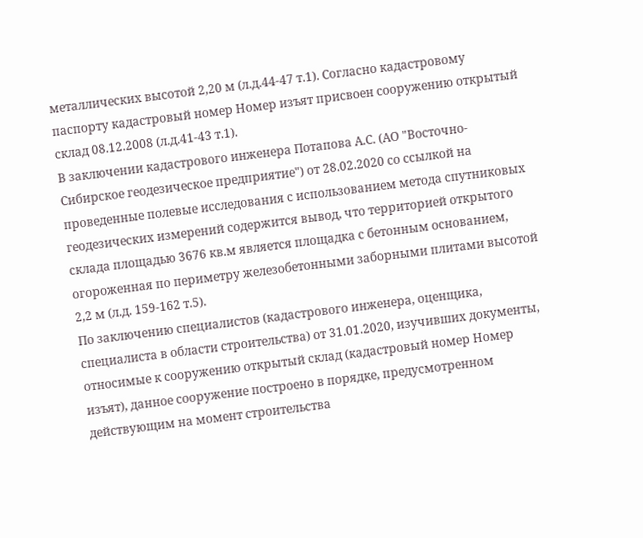металлических высотой 2,20 м (л.д.44-47 т.1). Согласно кадастровому паспорту кадастровый номер Номер изъят присвоен сооружению открытый склад 08.12.2008 (л.д.41-43 т.1).
В заключении кадастрового инженера Потапова А.С. (АО "Восточно- Сибирское геодезическое предприятие") от 28.02.2020 со ссылкой на проведенные полевые исследования с использованием метода спутниковых геодезических измерений содержится вывод, что территорией открытого склада площадью 3676 кв.м является площадка с бетонным основанием, огороженная по периметру железобетонными заборными плитами высотой 2,2 м (л.д. 159-162 т.5).
По заключению специалистов (кадастрового инженера, оценщика, специалиста в области строительства) от 31.01.2020, изучивших документы, относимые к сооружению открытый склад (кадастровый номер Номер изъят), данное сооружение построено в порядке, предусмотренном действующим на момент строительства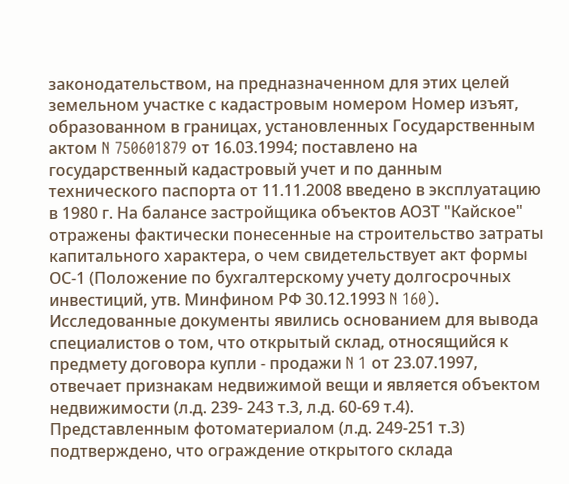законодательством, на предназначенном для этих целей земельном участке с кадастровым номером Номер изъят, образованном в границах, установленных Государственным актом N 750601879 от 16.03.1994; поставлено на государственный кадастровый учет и по данным технического паспорта от 11.11.2008 введено в эксплуатацию в 1980 г. На балансе застройщика объектов АОЗТ "Кайское" отражены фактически понесенные на строительство затраты капитального характера, о чем свидетельствует акт формы ОС-1 (Положение по бухгалтерскому учету долгосрочных инвестиций, утв. Минфином РФ 30.12.1993 N 160). Исследованные документы явились основанием для вывода специалистов о том, что открытый склад, относящийся к предмету договора купли - продажи N 1 от 23.07.1997, отвечает признакам недвижимой вещи и является объектом недвижимости (л.д. 239- 243 т.3, л.д. 60-69 т.4).
Представленным фотоматериалом (л.д. 249-251 т.3) подтверждено, что ограждение открытого склада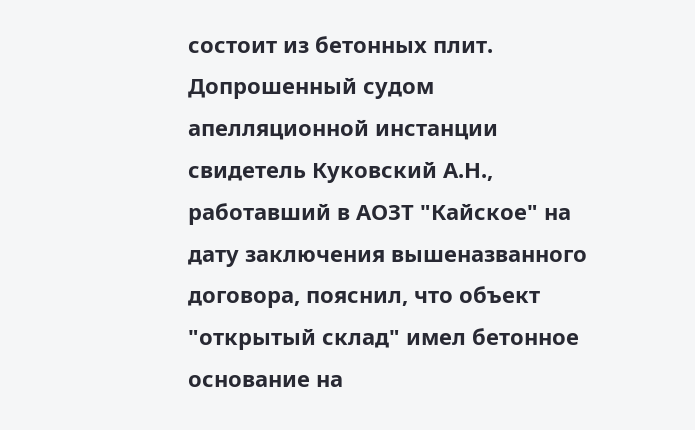состоит из бетонных плит.
Допрошенный судом апелляционной инстанции свидетель Куковский А.Н., работавший в АОЗТ "Кайское" на дату заключения вышеназванного договора, пояснил, что объект "открытый склад" имел бетонное основание на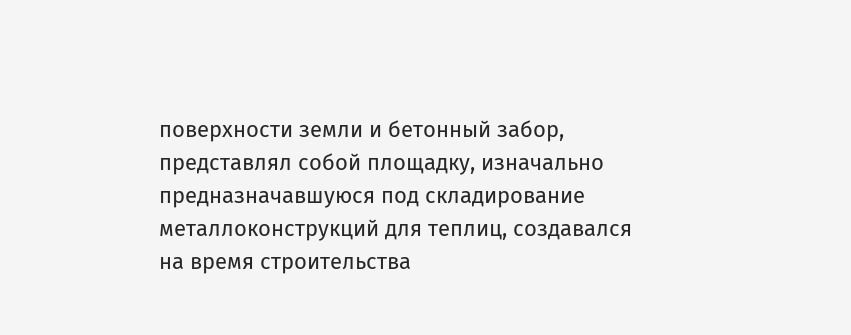поверхности земли и бетонный забор, представлял собой площадку, изначально предназначавшуюся под складирование металлоконструкций для теплиц, создавался на время строительства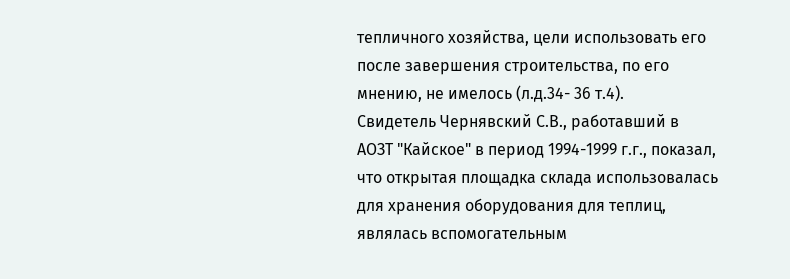тепличного хозяйства, цели использовать его после завершения строительства, по его мнению, не имелось (л.д.34- 36 т.4).
Свидетель Чернявский С.В., работавший в АОЗТ "Кайское" в период 1994-1999 г.г., показал, что открытая площадка склада использовалась для хранения оборудования для теплиц, являлась вспомогательным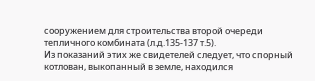сооружением для строительства второй очереди тепличного комбината (л.д.135-137 т.5).
Из показаний этих же свидетелей следует, что спорный котлован, выкопанный в земле, находился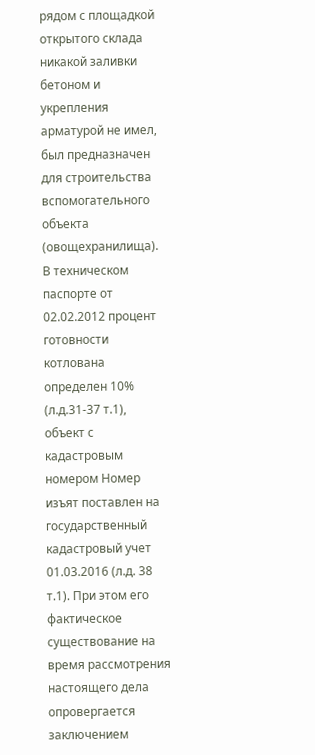рядом с площадкой открытого склада никакой заливки бетоном и укрепления арматурой не имел, был предназначен для строительства вспомогательного объекта (овощехранилища).
В техническом паспорте от 02.02.2012 процент готовности котлована определен 10% (л.д.31-37 т.1), объект с кадастровым номером Номер изъят поставлен на государственный кадастровый учет 01.03.2016 (л.д. 38 т.1). При этом его фактическое существование на время рассмотрения настоящего дела опровергается заключением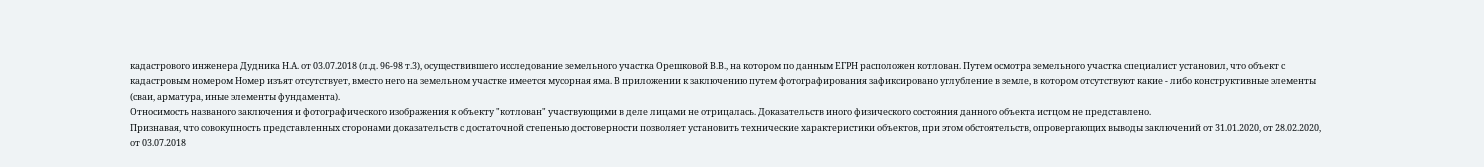кадастрового инженера Дудника Н.А. от 03.07.2018 (л.д. 96-98 т.3), осуществившего исследование земельного участка Орешковой В.В., на котором по данным ЕГРН расположен котлован. Путем осмотра земельного участка специалист установил, что объект с кадастровым номером Номер изъят отсутствует, вместо него на земельном участке имеется мусорная яма. В приложении к заключению путем фотографирования зафиксировано углубление в земле, в котором отсутствуют какие - либо конструктивные элементы (сваи, арматура, иные элементы фундамента).
Относимость названого заключения и фотографического изображения к объекту "котлован" участвующими в деле лицами не отрицалась. Доказательств иного физического состояния данного объекта истцом не представлено.
Признавая, что совокупность представленных сторонами доказательств с достаточной степенью достоверности позволяет установить технические характеристики объектов, при этом обстоятельств, опровергающих выводы заключений от 31.01.2020, от 28.02.2020, от 03.07.2018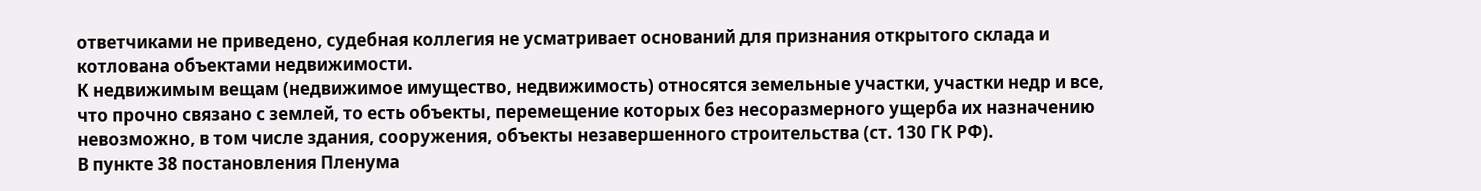ответчиками не приведено, судебная коллегия не усматривает оснований для признания открытого склада и котлована объектами недвижимости.
К недвижимым вещам (недвижимое имущество, недвижимость) относятся земельные участки, участки недр и все, что прочно связано с землей, то есть объекты, перемещение которых без несоразмерного ущерба их назначению невозможно, в том числе здания, сооружения, объекты незавершенного строительства (ст. 130 ГК РФ).
В пункте 38 постановления Пленума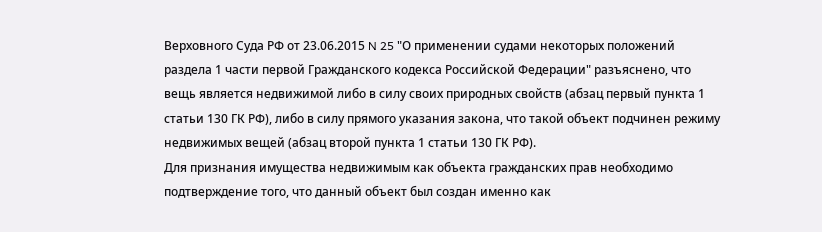Верховного Суда РФ от 23.06.2015 N 25 "О применении судами некоторых положений раздела 1 части первой Гражданского кодекса Российской Федерации" разъяснено, что вещь является недвижимой либо в силу своих природных свойств (абзац первый пункта 1 статьи 130 ГК РФ), либо в силу прямого указания закона, что такой объект подчинен режиму недвижимых вещей (абзац второй пункта 1 статьи 130 ГК РФ).
Для признания имущества недвижимым как объекта гражданских прав необходимо подтверждение того, что данный объект был создан именно как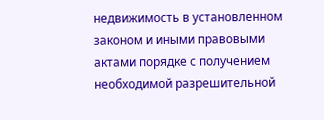недвижимость в установленном законом и иными правовыми актами порядке с получением необходимой разрешительной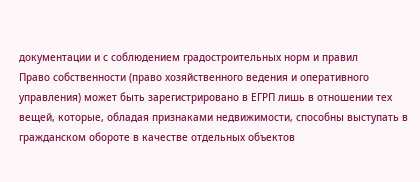документации и с соблюдением градостроительных норм и правил
Право собственности (право хозяйственного ведения и оперативного управления) может быть зарегистрировано в ЕГРП лишь в отношении тех вещей, которые, обладая признаками недвижимости, способны выступать в гражданском обороте в качестве отдельных объектов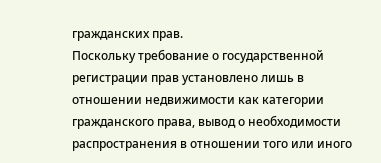гражданских прав.
Поскольку требование о государственной регистрации прав установлено лишь в отношении недвижимости как категории гражданского права, вывод о необходимости распространения в отношении того или иного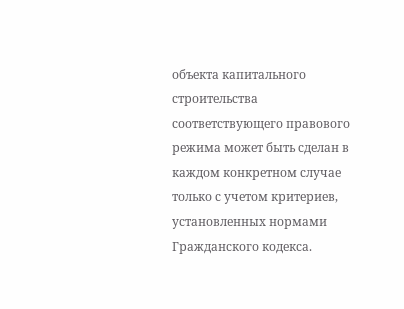объекта капитального строительства соответствующего правового режима может быть сделан в каждом конкретном случае только с учетом критериев, установленных нормами Гражданского кодекса.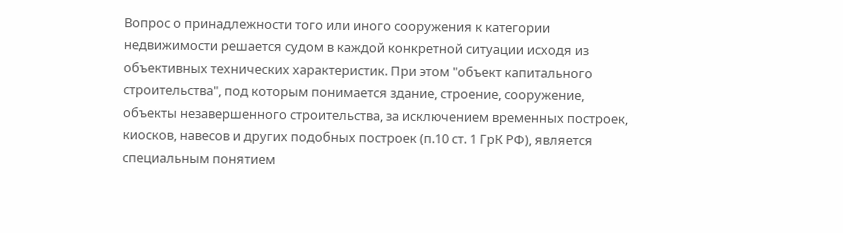Вопрос о принадлежности того или иного сооружения к категории недвижимости решается судом в каждой конкретной ситуации исходя из объективных технических характеристик. При этом "объект капитального строительства", под которым понимается здание, строение, сооружение, объекты незавершенного строительства, за исключением временных построек, киосков, навесов и других подобных построек (п.10 ст. 1 ГрК РФ), является специальным понятием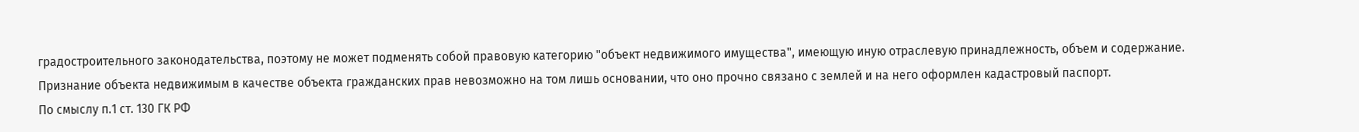градостроительного законодательства, поэтому не может подменять собой правовую категорию "объект недвижимого имущества", имеющую иную отраслевую принадлежность, объем и содержание.
Признание объекта недвижимым в качестве объекта гражданских прав невозможно на том лишь основании, что оно прочно связано с землей и на него оформлен кадастровый паспорт.
По смыслу п.1 ст. 130 ГК РФ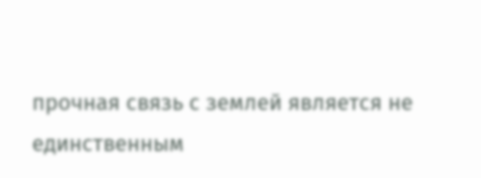прочная связь с землей является не единственным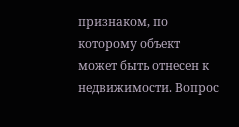признаком, по которому объект может быть отнесен к недвижимости. Вопрос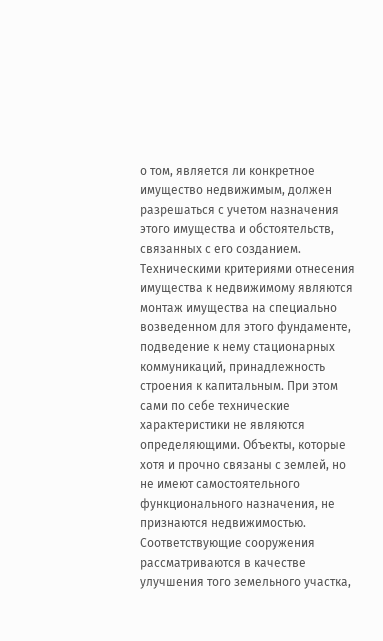о том, является ли конкретное имущество недвижимым, должен разрешаться с учетом назначения этого имущества и обстоятельств, связанных с его созданием.
Техническими критериями отнесения имущества к недвижимому являются монтаж имущества на специально возведенном для этого фундаменте, подведение к нему стационарных коммуникаций, принадлежность строения к капитальным. При этом сами по себе технические характеристики не являются определяющими. Объекты, которые хотя и прочно связаны с землей, но не имеют самостоятельного функционального назначения, не признаются недвижимостью. Соответствующие сооружения рассматриваются в качестве улучшения того земельного участка,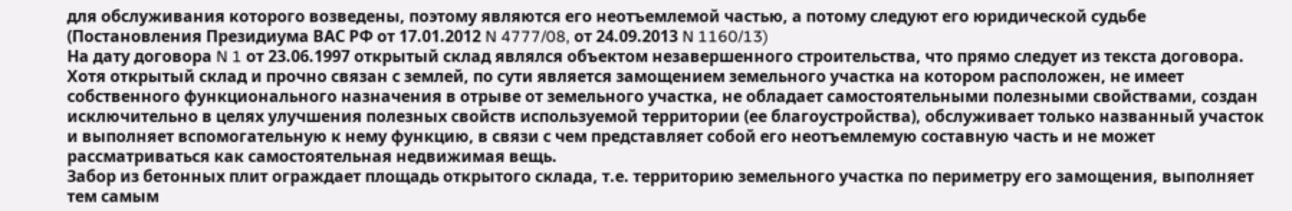для обслуживания которого возведены, поэтому являются его неотъемлемой частью, а потому следуют его юридической судьбе (Постановления Президиума ВАС РФ от 17.01.2012 N 4777/08, от 24.09.2013 N 1160/13)
На дату договора N 1 от 23.06.1997 открытый склад являлся объектом незавершенного строительства, что прямо следует из текста договора.
Хотя открытый склад и прочно связан с землей, по сути является замощением земельного участка на котором расположен, не имеет собственного функционального назначения в отрыве от земельного участка, не обладает самостоятельными полезными свойствами, создан исключительно в целях улучшения полезных свойств используемой территории (ее благоустройства), обслуживает только названный участок и выполняет вспомогательную к нему функцию, в связи с чем представляет собой его неотъемлемую составную часть и не может рассматриваться как самостоятельная недвижимая вещь.
Забор из бетонных плит ограждает площадь открытого склада, т.е. территорию земельного участка по периметру его замощения, выполняет тем самым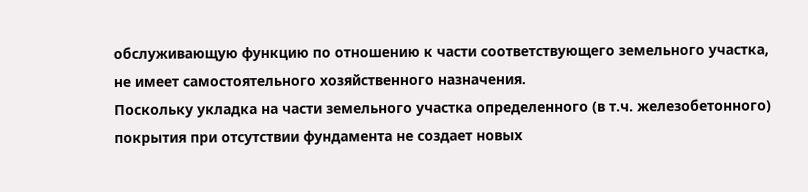обслуживающую функцию по отношению к части соответствующего земельного участка, не имеет самостоятельного хозяйственного назначения.
Поскольку укладка на части земельного участка определенного (в т.ч. железобетонного) покрытия при отсутствии фундамента не создает новых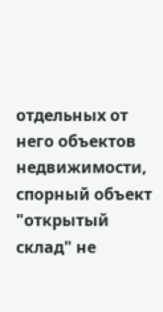отдельных от него объектов недвижимости, спорный объект "открытый склад" не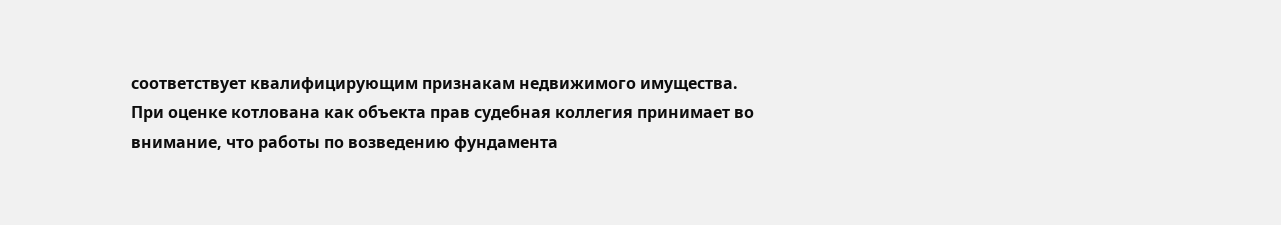соответствует квалифицирующим признакам недвижимого имущества.
При оценке котлована как объекта прав судебная коллегия принимает во внимание, что работы по возведению фундамента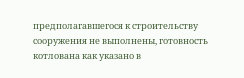предполагавшегося к строительству сооружения не выполнены, готовность котлована как указано в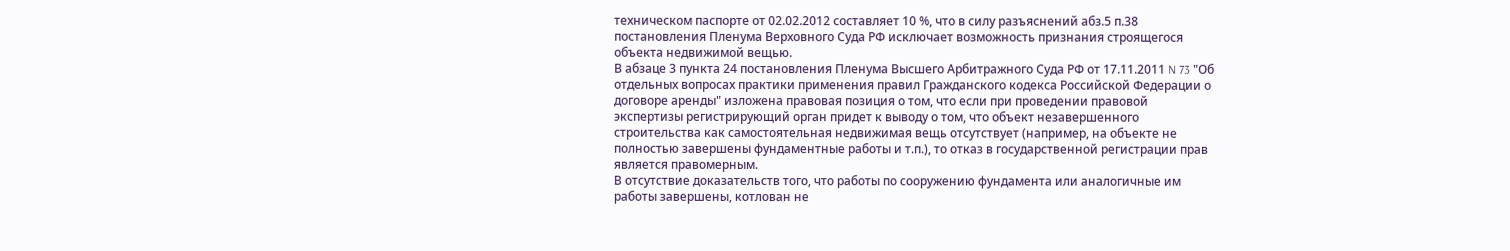техническом паспорте от 02.02.2012 составляет 10 %, что в силу разъяснений абз.5 п.38 постановления Пленума Верховного Суда РФ исключает возможность признания строящегося объекта недвижимой вещью.
В абзаце 3 пункта 24 постановления Пленума Высшего Арбитражного Суда РФ от 17.11.2011 N 73 "Об отдельных вопросах практики применения правил Гражданского кодекса Российской Федерации о договоре аренды" изложена правовая позиция о том, что если при проведении правовой экспертизы регистрирующий орган придет к выводу о том, что объект незавершенного строительства как самостоятельная недвижимая вещь отсутствует (например, на объекте не полностью завершены фундаментные работы и т.п.), то отказ в государственной регистрации прав является правомерным.
В отсутствие доказательств того, что работы по сооружению фундамента или аналогичные им работы завершены, котлован не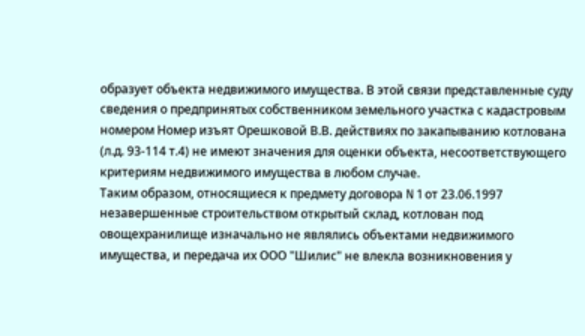образует объекта недвижимого имущества. В этой связи представленные суду сведения о предпринятых собственником земельного участка с кадастровым номером Номер изъят Орешковой В.В. действиях по закапыванию котлована (л.д. 93-114 т.4) не имеют значения для оценки объекта, несоответствующего критериям недвижимого имущества в любом случае.
Таким образом, относящиеся к предмету договора N 1 от 23.06.1997 незавершенные строительством открытый склад, котлован под овощехранилище изначально не являлись объектами недвижимого имущества, и передача их ООО "Шилис" не влекла возникновения у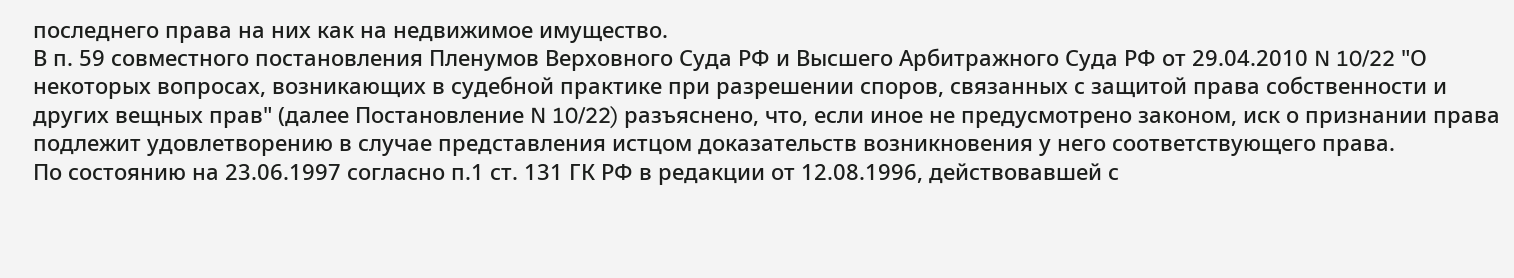последнего права на них как на недвижимое имущество.
В п. 59 совместного постановления Пленумов Верховного Суда РФ и Высшего Арбитражного Суда РФ от 29.04.2010 N 10/22 "О некоторых вопросах, возникающих в судебной практике при разрешении споров, связанных с защитой права собственности и других вещных прав" (далее Постановление N 10/22) разъяснено, что, если иное не предусмотрено законом, иск о признании права подлежит удовлетворению в случае представления истцом доказательств возникновения у него соответствующего права.
По состоянию на 23.06.1997 согласно п.1 ст. 131 ГК РФ в редакции от 12.08.1996, действовавшей с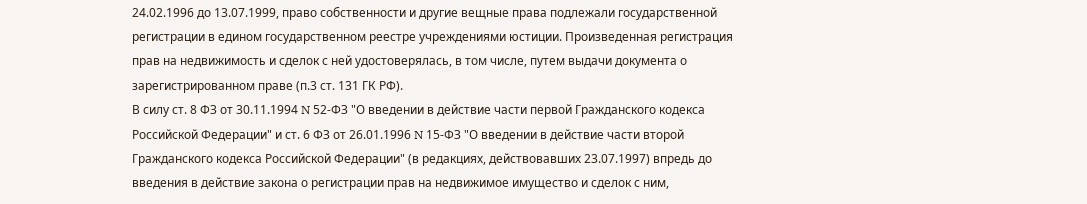24.02.1996 до 13.07.1999, право собственности и другие вещные права подлежали государственной регистрации в едином государственном реестре учреждениями юстиции. Произведенная регистрация прав на недвижимость и сделок с ней удостоверялась, в том числе, путем выдачи документа о зарегистрированном праве (п.3 ст. 131 ГК РФ).
В силу ст. 8 ФЗ от 30.11.1994 N 52-ФЗ "О введении в действие части первой Гражданского кодекса Российской Федерации" и ст. 6 ФЗ от 26.01.1996 N 15-ФЗ "О введении в действие части второй Гражданского кодекса Российской Федерации" (в редакциях, действовавших 23.07.1997) впредь до введения в действие закона о регистрации прав на недвижимое имущество и сделок с ним,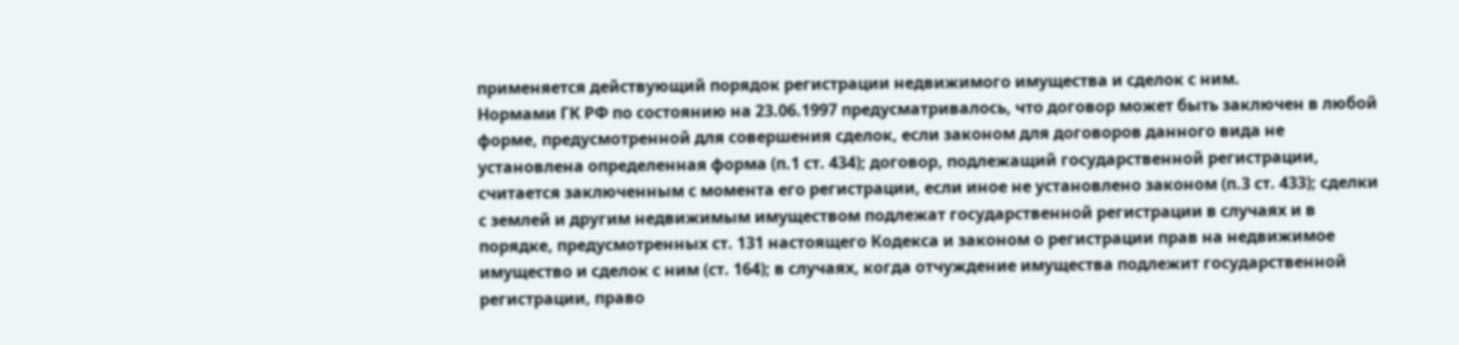применяется действующий порядок регистрации недвижимого имущества и сделок с ним.
Нормами ГК РФ по состоянию на 23.06.1997 предусматривалось, что договор может быть заключен в любой форме, предусмотренной для совершения сделок, если законом для договоров данного вида не установлена определенная форма (п.1 ст. 434); договор, подлежащий государственной регистрации, считается заключенным с момента его регистрации, если иное не установлено законом (п.3 ст. 433); сделки с землей и другим недвижимым имуществом подлежат государственной регистрации в случаях и в порядке, предусмотренных ст. 131 настоящего Кодекса и законом о регистрации прав на недвижимое имущество и сделок с ним (ст. 164); в случаях, когда отчуждение имущества подлежит государственной регистрации, право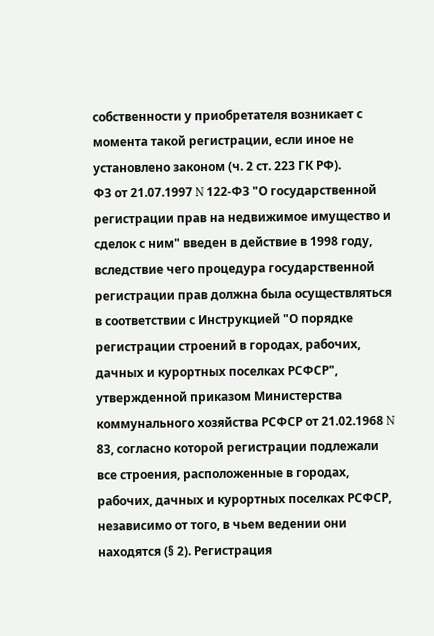собственности у приобретателя возникает с момента такой регистрации, если иное не установлено законом (ч. 2 ст. 223 ГК РФ).
ФЗ от 21.07.1997 N 122-ФЗ "О государственной регистрации прав на недвижимое имущество и сделок с ним" введен в действие в 1998 году, вследствие чего процедура государственной регистрации прав должна была осуществляться в соответствии с Инструкцией "О порядке регистрации строений в городах, рабочих, дачных и курортных поселках РСФСР", утвержденной приказом Министерства коммунального хозяйства РСФСР от 21.02.1968 N 83, согласно которой регистрации подлежали все строения, расположенные в городах, рабочих, дачных и курортных поселках РСФСР, независимо от того, в чьем ведении они находятся (§ 2). Регистрация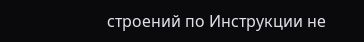строений по Инструкции не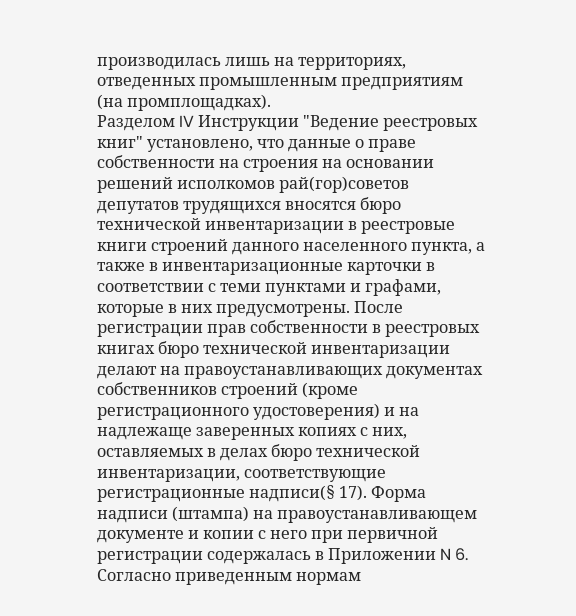производилась лишь на территориях, отведенных промышленным предприятиям (на промплощадках).
Разделом IV Инструкции "Ведение реестровых книг" установлено, что данные о праве собственности на строения на основании решений исполкомов рай(гор)советов депутатов трудящихся вносятся бюро технической инвентаризации в реестровые книги строений данного населенного пункта, а также в инвентаризационные карточки в соответствии с теми пунктами и графами, которые в них предусмотрены. После регистрации прав собственности в реестровых книгах бюро технической инвентаризации делают на правоустанавливающих документах собственников строений (кроме регистрационного удостоверения) и на надлежаще заверенных копиях с них, оставляемых в делах бюро технической инвентаризации, соответствующие регистрационные надписи(§ 17). Форма надписи (штампа) на правоустанавливающем документе и копии с него при первичной регистрации содержалась в Приложении N 6.
Согласно приведенным нормам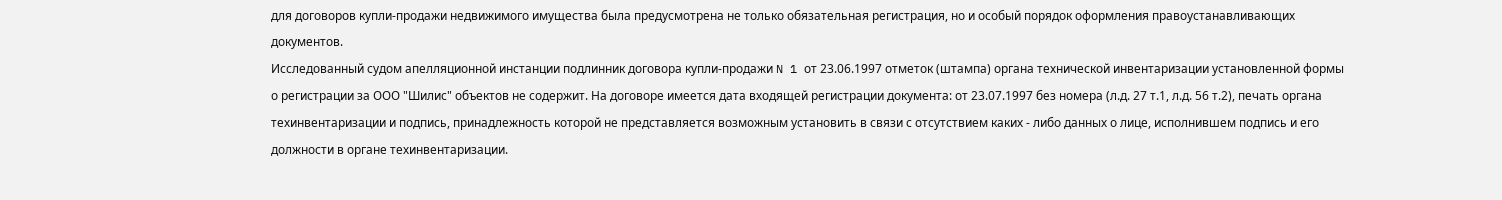для договоров купли-продажи недвижимого имущества была предусмотрена не только обязательная регистрация, но и особый порядок оформления правоустанавливающих документов.
Исследованный судом апелляционной инстанции подлинник договора купли-продажи N 1 от 23.06.1997 отметок (штампа) органа технической инвентаризации установленной формы о регистрации за ООО "Шилис" объектов не содержит. На договоре имеется дата входящей регистрации документа: от 23.07.1997 без номера (л.д. 27 т.1, л.д. 56 т.2), печать органа техинвентаризации и подпись, принадлежность которой не представляется возможным установить в связи с отсутствием каких - либо данных о лице, исполнившем подпись и его должности в органе техинвентаризации.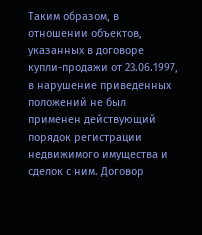Таким образом, в отношении объектов, указанных в договоре купли-продажи от 23.06.1997, в нарушение приведенных положений не был применен действующий порядок регистрации недвижимого имущества и сделок с ним. Договор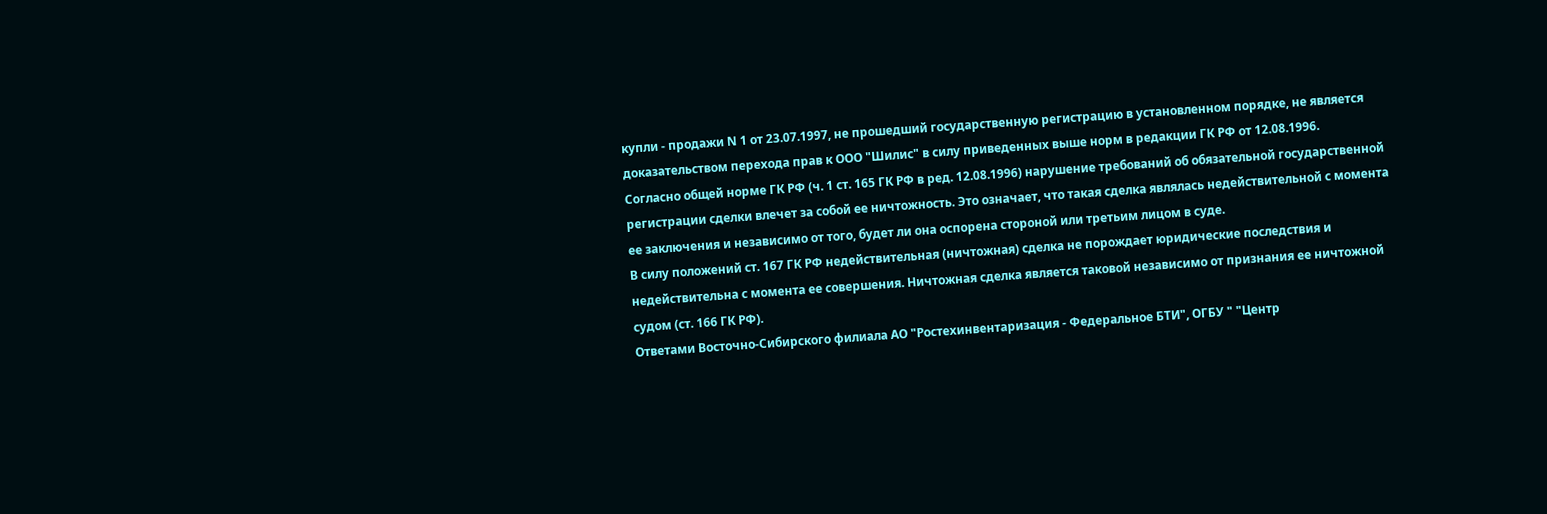купли - продажи N 1 от 23.07.1997, не прошедший государственную регистрацию в установленном порядке, не является доказательством перехода прав к ООО "Шилис" в силу приведенных выше норм в редакции ГК РФ от 12.08.1996.
Согласно общей норме ГК РФ (ч. 1 ст. 165 ГК РФ в ред. 12.08.1996) нарушение требований об обязательной государственной регистрации сделки влечет за собой ее ничтожность. Это означает, что такая сделка являлась недействительной с момента ее заключения и независимо от того, будет ли она оспорена стороной или третьим лицом в суде.
В силу положений ст. 167 ГК РФ недействительная (ничтожная) сделка не порождает юридические последствия и недействительна с момента ее совершения. Ничтожная сделка является таковой независимо от признания ее ничтожной судом (ст. 166 ГК РФ).
Ответами Восточно-Сибирского филиала АО "Ростехинвентаризация - Федеральное БТИ", ОГБУ " "Центр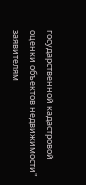государственной кадастровой оценки объектов недвижимости" заявителям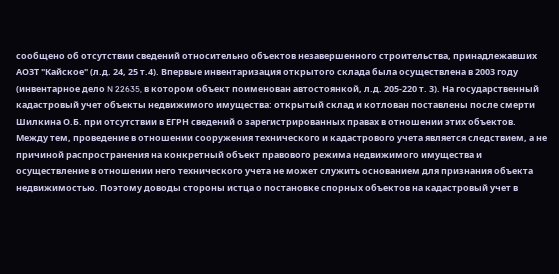сообщено об отсутствии сведений относительно объектов незавершенного строительства, принадлежавших АОЗТ "Кайское" (л.д. 24, 25 т.4). Впервые инвентаризация открытого склада была осуществлена в 2003 году (инвентарное дело N 22635, в котором объект поименован автостоянкой, л.д. 205-220 т. 3). На государственный кадастровый учет объекты недвижимого имущества: открытый склад и котлован поставлены после смерти Шилкина О.Б. при отсутствии в ЕГРН сведений о зарегистрированных правах в отношении этих объектов.
Между тем, проведение в отношении сооружения технического и кадастрового учета является следствием, а не причиной распространения на конкретный объект правового режима недвижимого имущества и осуществление в отношении него технического учета не может служить основанием для признания объекта недвижимостью. Поэтому доводы стороны истца о постановке спорных объектов на кадастровый учет в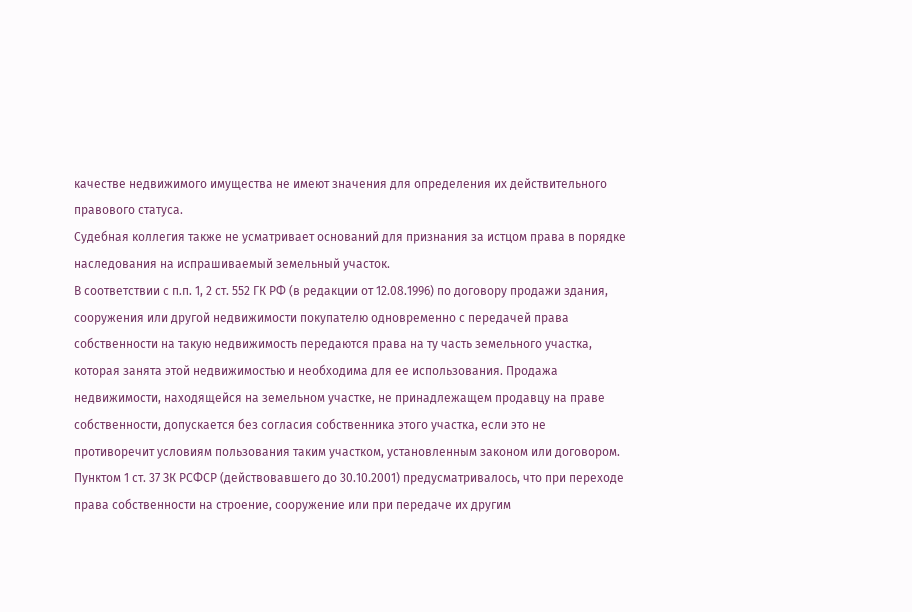качестве недвижимого имущества не имеют значения для определения их действительного правового статуса.
Судебная коллегия также не усматривает оснований для признания за истцом права в порядке наследования на испрашиваемый земельный участок.
В соответствии с п.п. 1, 2 ст. 552 ГК РФ (в редакции от 12.08.1996) по договору продажи здания, сооружения или другой недвижимости покупателю одновременно с передачей права собственности на такую недвижимость передаются права на ту часть земельного участка, которая занята этой недвижимостью и необходима для ее использования. Продажа недвижимости, находящейся на земельном участке, не принадлежащем продавцу на праве собственности, допускается без согласия собственника этого участка, если это не противоречит условиям пользования таким участком, установленным законом или договором.
Пунктом 1 ст. 37 ЗК РСФСР (действовавшего до 30.10.2001) предусматривалось, что при переходе права собственности на строение, сооружение или при передаче их другим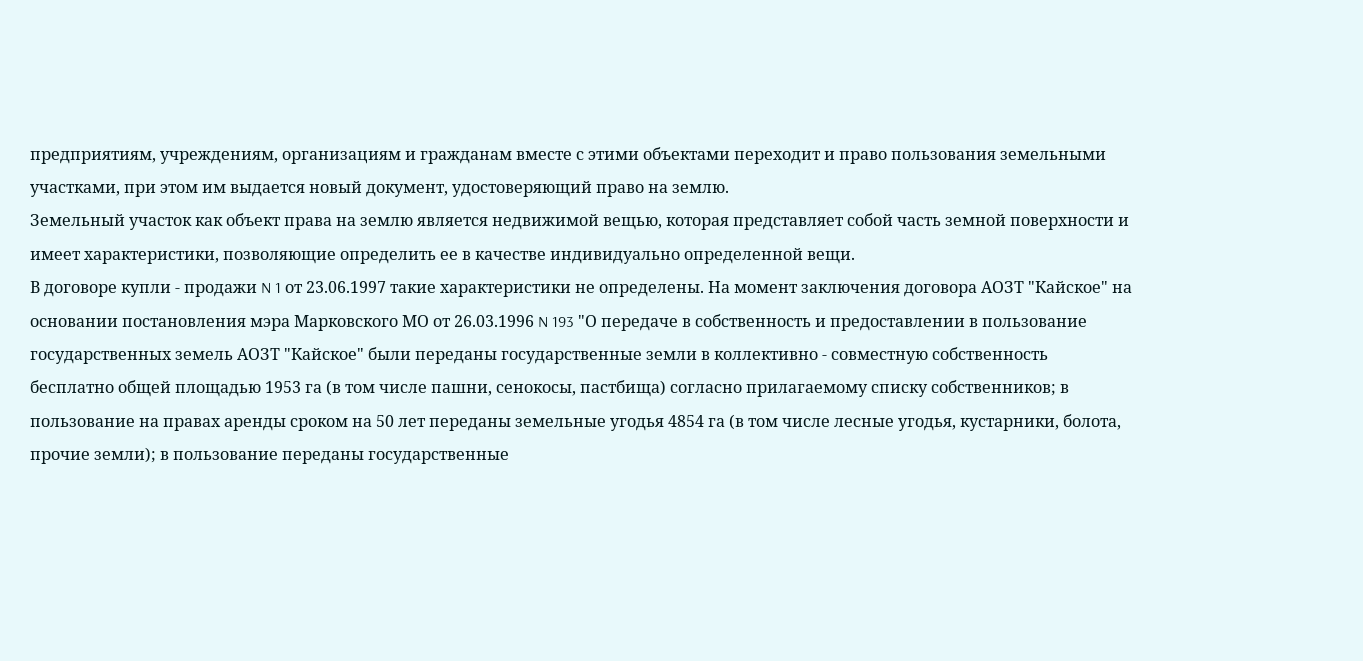предприятиям, учреждениям, организациям и гражданам вместе с этими объектами переходит и право пользования земельными участками, при этом им выдается новый документ, удостоверяющий право на землю.
Земельный участок как объект права на землю является недвижимой вещью, которая представляет собой часть земной поверхности и имеет характеристики, позволяющие определить ее в качестве индивидуально определенной вещи.
В договоре купли - продажи N 1 от 23.06.1997 такие характеристики не определены. На момент заключения договора АОЗТ "Кайское" на основании постановления мэра Марковского МО от 26.03.1996 N 193 "О передаче в собственность и предоставлении в пользование государственных земель АОЗТ "Кайское" были переданы государственные земли в коллективно - совместную собственность бесплатно общей площадью 1953 га (в том числе пашни, сенокосы, пастбища) согласно прилагаемому списку собственников; в пользование на правах аренды сроком на 50 лет переданы земельные угодья 4854 га (в том числе лесные угодья, кустарники, болота, прочие земли); в пользование переданы государственные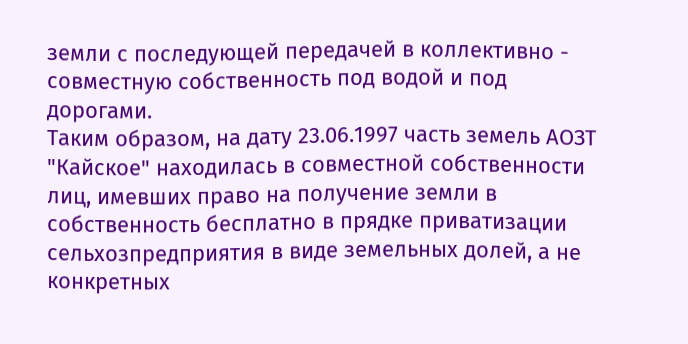земли с последующей передачей в коллективно - совместную собственность под водой и под дорогами.
Таким образом, на дату 23.06.1997 часть земель АОЗТ "Кайское" находилась в совместной собственности лиц, имевших право на получение земли в собственность бесплатно в прядке приватизации сельхозпредприятия в виде земельных долей, а не конкретных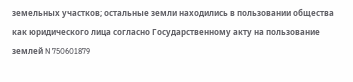земельных участков; остальные земли находились в пользовании общества как юридического лица согласно Государственному акту на пользование землей N 750601879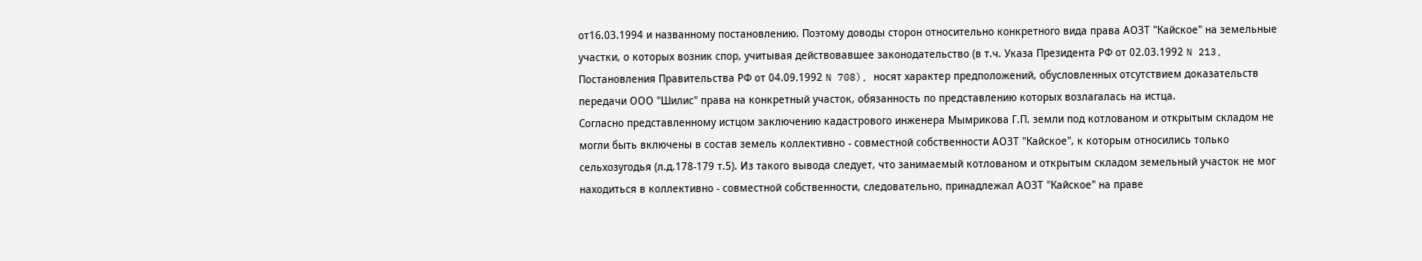от16.03.1994 и названному постановлению. Поэтому доводы сторон относительно конкретного вида права АОЗТ "Кайское" на земельные участки, о которых возник спор, учитывая действовавшее законодательство (в т.ч. Указа Президента РФ от 02.03.1992 N 213, Постановления Правительства РФ от 04.09.1992 N 708), носят характер предположений, обусловленных отсутствием доказательств передачи ООО "Шилис" права на конкретный участок, обязанность по представлению которых возлагалась на истца.
Согласно представленному истцом заключению кадастрового инженера Мымрикова Г.П. земли под котлованом и открытым складом не могли быть включены в состав земель коллективно - совместной собственности АОЗТ "Кайское", к которым относились только сельхозугодья (л.д.178-179 т.5). Из такого вывода следует, что занимаемый котлованом и открытым складом земельный участок не мог находиться в коллективно - совместной собственности, следовательно, принадлежал АОЗТ "Кайское" на праве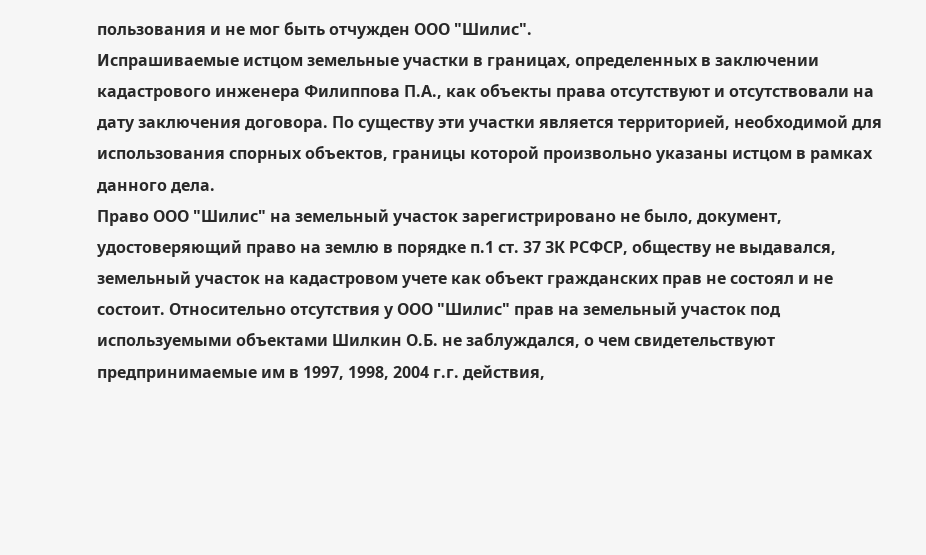пользования и не мог быть отчужден ООО "Шилис".
Испрашиваемые истцом земельные участки в границах, определенных в заключении кадастрового инженера Филиппова П.А., как объекты права отсутствуют и отсутствовали на дату заключения договора. По существу эти участки является территорией, необходимой для использования спорных объектов, границы которой произвольно указаны истцом в рамках данного дела.
Право ООО "Шилис" на земельный участок зарегистрировано не было, документ, удостоверяющий право на землю в порядке п.1 ст. 37 ЗК РСФСР, обществу не выдавался, земельный участок на кадастровом учете как объект гражданских прав не состоял и не состоит. Относительно отсутствия у ООО "Шилис" прав на земельный участок под используемыми объектами Шилкин О.Б. не заблуждался, о чем свидетельствуют предпринимаемые им в 1997, 1998, 2004 г.г. действия,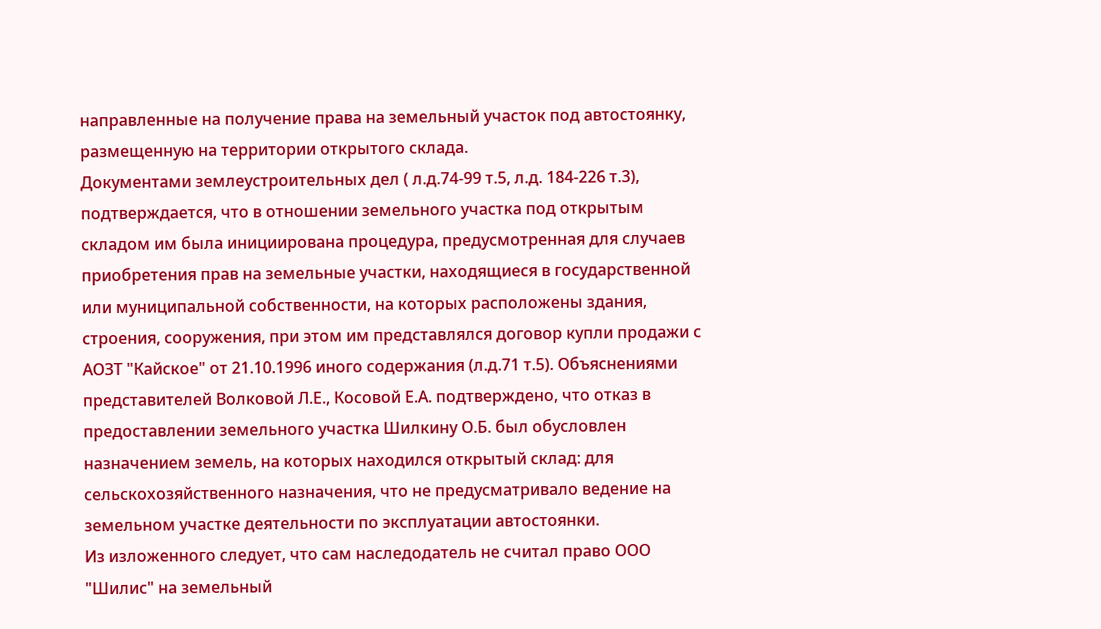направленные на получение права на земельный участок под автостоянку, размещенную на территории открытого склада.
Документами землеустроительных дел ( л.д.74-99 т.5, л.д. 184-226 т.3), подтверждается, что в отношении земельного участка под открытым складом им была инициирована процедура, предусмотренная для случаев приобретения прав на земельные участки, находящиеся в государственной или муниципальной собственности, на которых расположены здания, строения, сооружения, при этом им представлялся договор купли продажи с АОЗТ "Кайское" от 21.10.1996 иного содержания (л.д.71 т.5). Объяснениями представителей Волковой Л.Е., Косовой Е.А. подтверждено, что отказ в предоставлении земельного участка Шилкину О.Б. был обусловлен назначением земель, на которых находился открытый склад: для сельскохозяйственного назначения, что не предусматривало ведение на земельном участке деятельности по эксплуатации автостоянки.
Из изложенного следует, что сам наследодатель не считал право ООО "Шилис" на земельный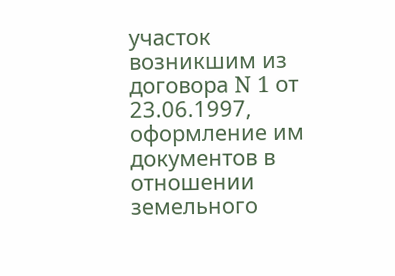участок возникшим из договора N 1 от 23.06.1997, оформление им документов в отношении земельного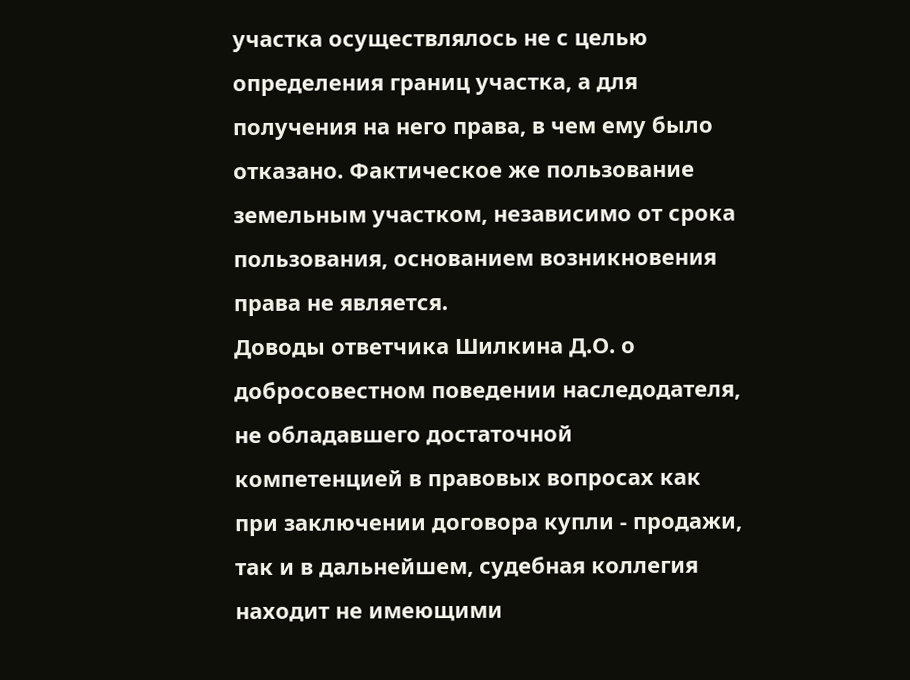участка осуществлялось не с целью определения границ участка, а для получения на него права, в чем ему было отказано. Фактическое же пользование земельным участком, независимо от срока пользования, основанием возникновения права не является.
Доводы ответчика Шилкина Д.О. о добросовестном поведении наследодателя, не обладавшего достаточной компетенцией в правовых вопросах как при заключении договора купли - продажи, так и в дальнейшем, судебная коллегия находит не имеющими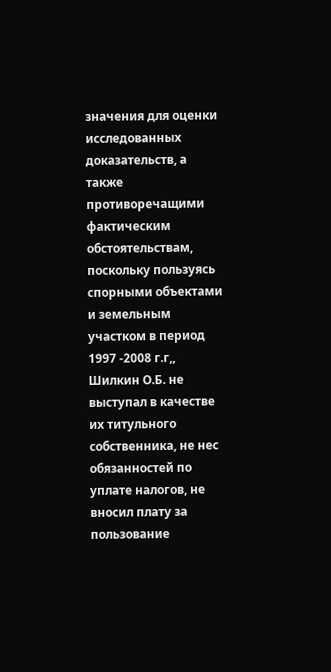значения для оценки исследованных доказательств, а также противоречащими фактическим обстоятельствам, поскольку пользуясь спорными объектами и земельным участком в период 1997 -2008 г.г,, Шилкин О.Б. не выступал в качестве их титульного собственника, не нес обязанностей по уплате налогов, не вносил плату за пользование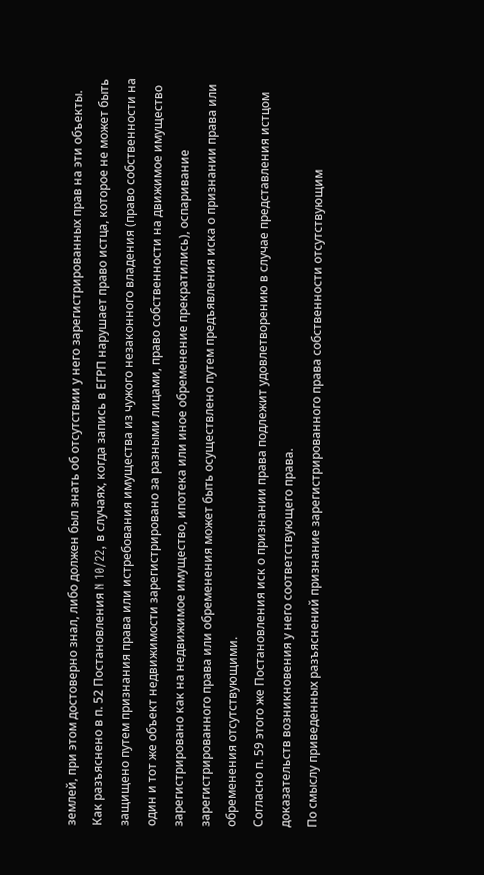землей, при этом достоверно знал, либо должен был знать об отсутствии у него зарегистрированных прав на эти объекты.
Как разъяснено в п. 52 Постановления N 10/22, в случаях, когда запись в ЕГРП нарушает право истца, которое не может быть защищено путем признания права или истребования имущества из чужого незаконного владения (право собственности на один и тот же объект недвижимости зарегистрировано за разными лицами, право собственности на движимое имущество зарегистрировано как на недвижимое имущество, ипотека или иное обременение прекратились), оспаривание зарегистрированного права или обременения может быть осуществлено путем предъявления иска о признании права или обременения отсутствующими.
Согласно п. 59 этого же Постановления иск о признании права подлежит удовлетворению в случае представления истцом доказательств возникновения у него соответствующего права.
По смыслу приведенных разъяснений признание зарегистрированного права собственности отсутствующим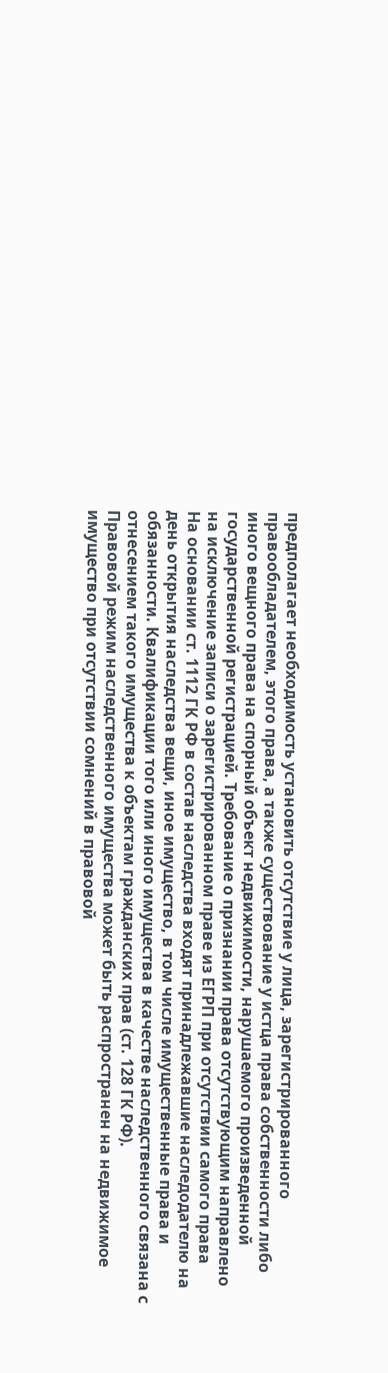предполагает необходимость установить отсутствие у лица, зарегистрированного правообладателем, этого права, а также существование у истца права собственности либо иного вещного права на спорный объект недвижимости, нарушаемого произведенной государственной регистрацией. Требование о признании права отсутствующим направлено на исключение записи о зарегистрированном праве из ЕГРП при отсутствии самого права
На основании ст. 1112 ГК РФ в состав наследства входят принадлежавшие наследодателю на день открытия наследства вещи, иное имущество, в том числе имущественные права и обязанности. Квалификации того или иного имущества в качестве наследственного связана с отнесением такого имущества к объектам гражданских прав (ст. 128 ГК РФ).
Правовой режим наследственного имущества может быть распространен на недвижимое имущество при отсутствии сомнений в правовой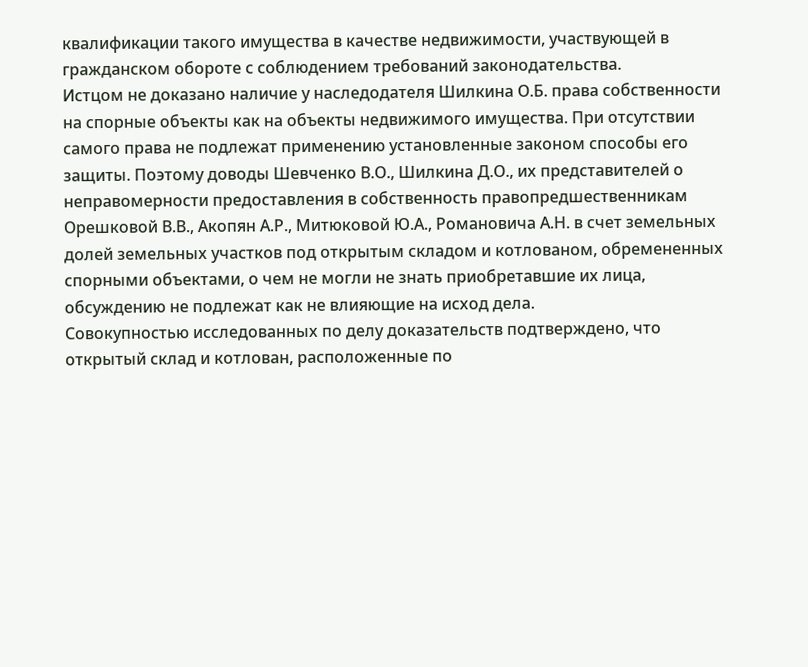квалификации такого имущества в качестве недвижимости, участвующей в гражданском обороте с соблюдением требований законодательства.
Истцом не доказано наличие у наследодателя Шилкина О.Б. права собственности на спорные объекты как на объекты недвижимого имущества. При отсутствии самого права не подлежат применению установленные законом способы его защиты. Поэтому доводы Шевченко В.О., Шилкина Д.О., их представителей о неправомерности предоставления в собственность правопредшественникам Орешковой В.В., Акопян А.Р., Митюковой Ю.А., Романовича А.Н. в счет земельных долей земельных участков под открытым складом и котлованом, обремененных спорными объектами, о чем не могли не знать приобретавшие их лица, обсуждению не подлежат как не влияющие на исход дела.
Совокупностью исследованных по делу доказательств подтверждено, что открытый склад и котлован, расположенные по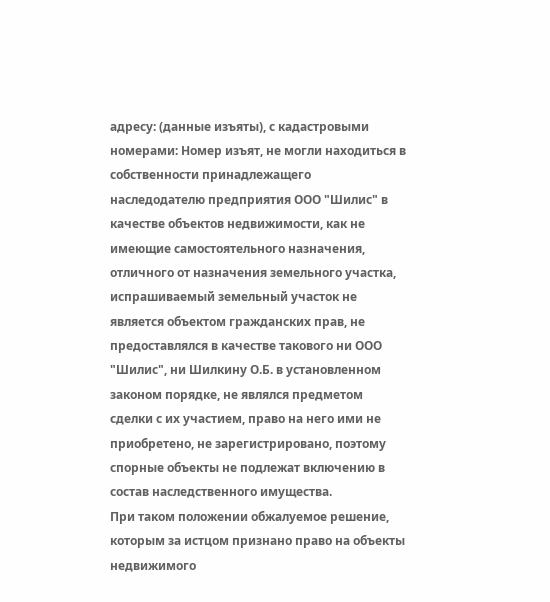адресу: (данные изъяты), с кадастровыми номерами: Номер изъят, не могли находиться в собственности принадлежащего наследодателю предприятия ООО "Шилис" в качестве объектов недвижимости, как не имеющие самостоятельного назначения, отличного от назначения земельного участка, испрашиваемый земельный участок не является объектом гражданских прав, не предоставлялся в качестве такового ни ООО "Шилис", ни Шилкину О.Б. в установленном законом порядке, не являлся предметом сделки с их участием, право на него ими не приобретено, не зарегистрировано, поэтому спорные объекты не подлежат включению в состав наследственного имущества.
При таком положении обжалуемое решение, которым за истцом признано право на объекты недвижимого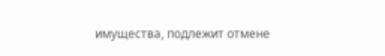имущества, подлежит отмене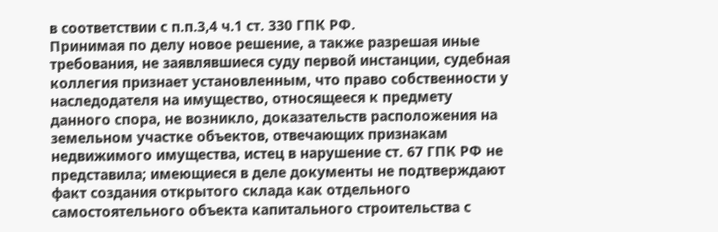в соответствии с п.п.3,4 ч.1 ст. 330 ГПК РФ.
Принимая по делу новое решение, а также разрешая иные требования, не заявлявшиеся суду первой инстанции, судебная коллегия признает установленным, что право собственности у наследодателя на имущество, относящееся к предмету данного спора, не возникло, доказательств расположения на земельном участке объектов, отвечающих признакам недвижимого имущества, истец в нарушение ст. 67 ГПК РФ не представила; имеющиеся в деле документы не подтверждают факт создания открытого склада как отдельного самостоятельного объекта капитального строительства с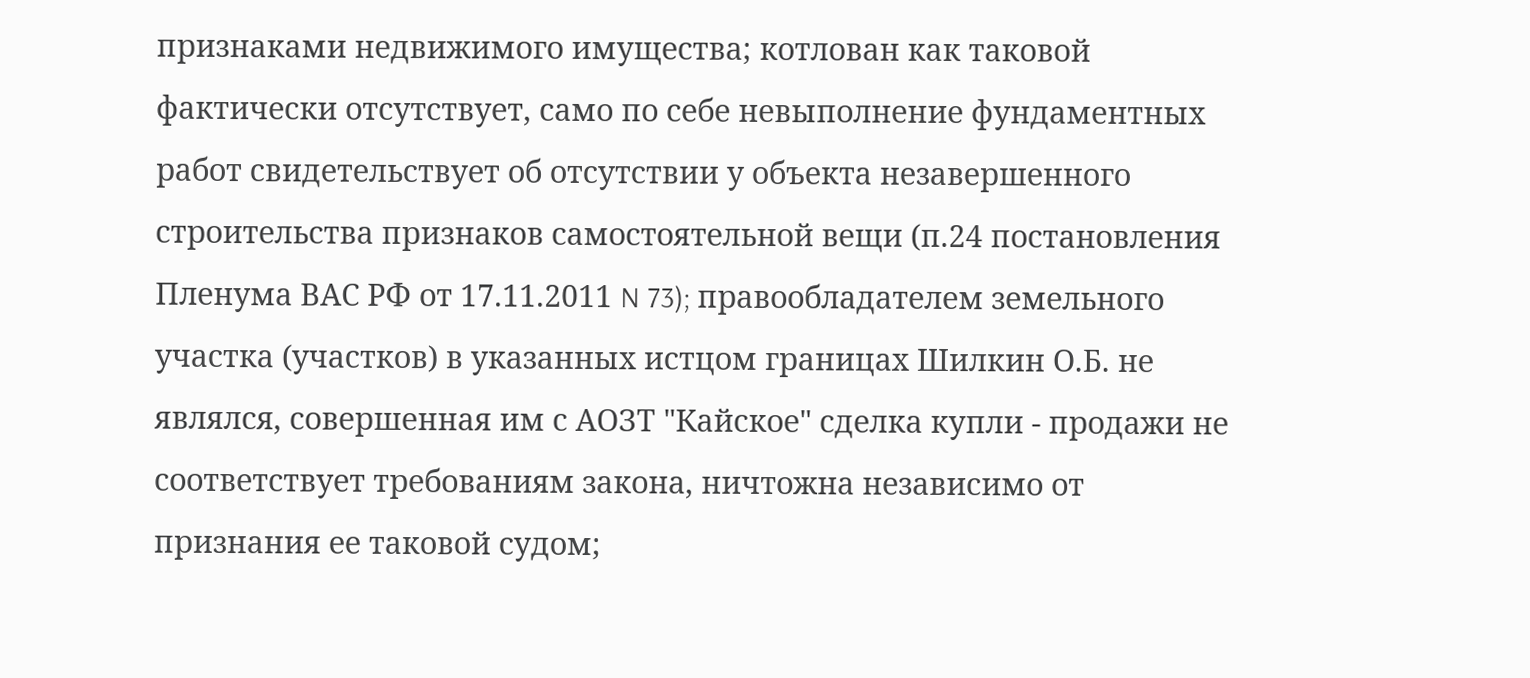признаками недвижимого имущества; котлован как таковой фактически отсутствует, само по себе невыполнение фундаментных работ свидетельствует об отсутствии у объекта незавершенного строительства признаков самостоятельной вещи (п.24 постановления Пленума ВАС РФ от 17.11.2011 N 73); правообладателем земельного участка (участков) в указанных истцом границах Шилкин О.Б. не являлся, совершенная им с АОЗТ "Кайское" сделка купли - продажи не соответствует требованиям закона, ничтожна независимо от признания ее таковой судом;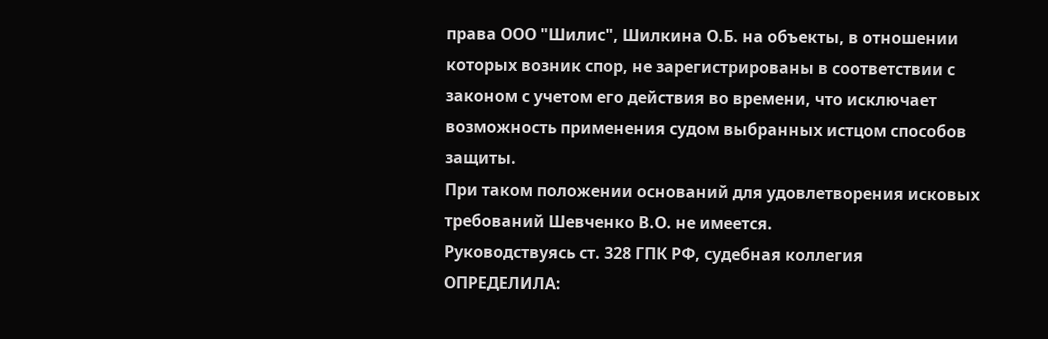права ООО "Шилис", Шилкина О.Б. на объекты, в отношении которых возник спор, не зарегистрированы в соответствии с законом с учетом его действия во времени, что исключает возможность применения судом выбранных истцом способов защиты.
При таком положении оснований для удовлетворения исковых требований Шевченко В.О. не имеется.
Руководствуясь ст. 328 ГПК РФ, судебная коллегия
ОПРЕДЕЛИЛА: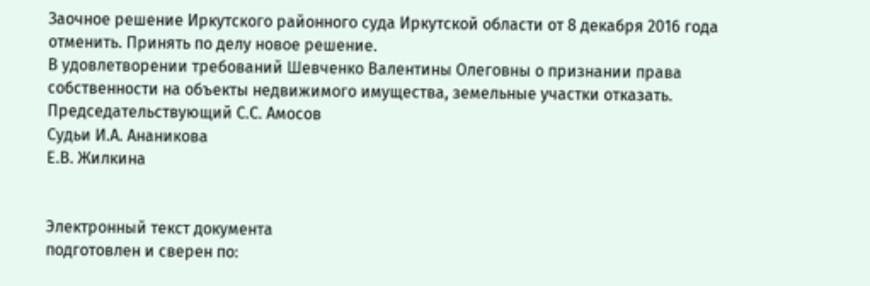Заочное решение Иркутского районного суда Иркутской области от 8 декабря 2016 года отменить. Принять по делу новое решение.
В удовлетворении требований Шевченко Валентины Олеговны о признании права собственности на объекты недвижимого имущества, земельные участки отказать.
Председательствующий С.С. Амосов
Судьи И.А. Ананикова
Е.В. Жилкина


Электронный текст документа
подготовлен и сверен по: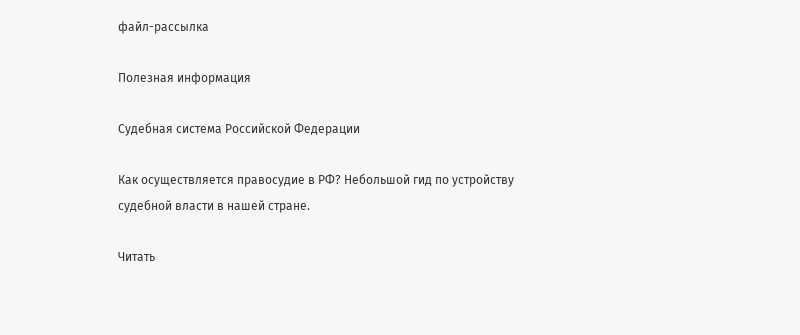файл-рассылка

Полезная информация

Судебная система Российской Федерации

Как осуществляется правосудие в РФ? Небольшой гид по устройству судебной власти в нашей стране.

Читать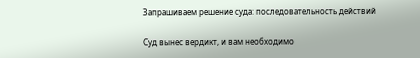Запрашиваем решение суда: последовательность действий

Суд вынес вердикт, и вам необходимо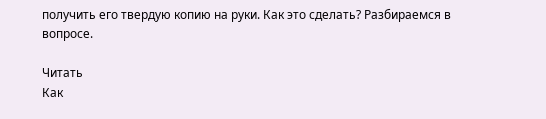получить его твердую копию на руки. Как это сделать? Разбираемся в вопросе.

Читать
Как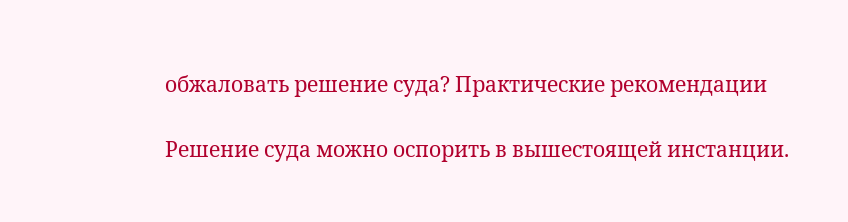обжаловать решение суда? Практические рекомендации

Решение суда можно оспорить в вышестоящей инстанции.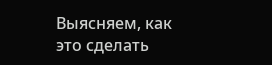Выясняем, как это сделать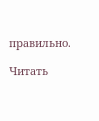правильно.

Читать